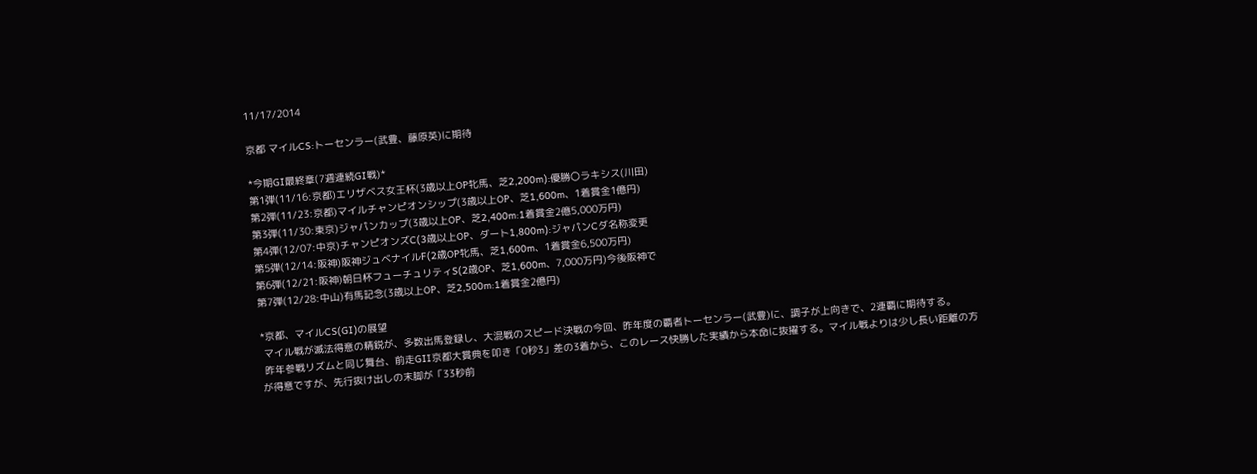11/17/2014

京都 マイルCS:トーセンラー(武豊、藤原英)に期待

*今期GⅠ最終章(7週連続GⅠ戦)*
第1弾(11/16:京都)エリザベス女王杯(3歳以上OP牝馬、芝2,200m):優勝〇ラキシス(川田)
第2弾(11/23:京都)マイルチャンピオンシップ(3歳以上OP、芝1,600m、1着賞金1億円)
第3弾(11/30:東京)ジャパンカップ(3歳以上OP、芝2,400m:1着賞金2億5,000万円)
第4弾(12/07:中京)チャンピオンズC(3歳以上OP、ダート1,800m):ジャパンCダ名称変更
第5弾(12/14:阪神)阪神ジュベナイルF(2歳OP牝馬、芝1,600m、1着賞金6,500万円)
第6弾(12/21:阪神)朝日杯フューチュリティS(2歳OP、芝1,600m、7,000万円)今後阪神で
第7弾(12/28:中山)有馬記念(3歳以上OP、芝2,500m:1着賞金2億円)

*京都、マイルCS(GⅠ)の展望
 マイル戦が滅法得意の精鋭が、多数出馬登録し、大混戦のスピード決戦の今回、昨年度の覇者トーセンラー(武豊)に、調子が上向きで、2連覇に期待する。
 昨年参戦リズムと同じ舞台、前走GⅡ京都大賞典を叩き「0秒3」差の3着から、このレース快勝した実績から本命に抜擢する。マイル戦よりは少し長い距離の方が得意ですが、先行抜け出しの末脚が「33秒前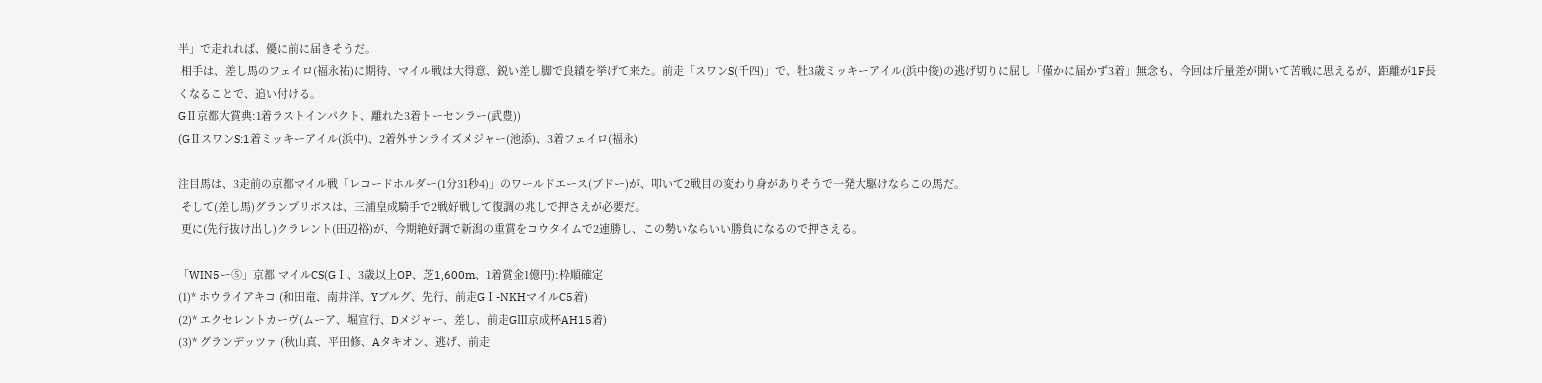半」で走れれば、優に前に届きそうだ。
 相手は、差し馬のフェイロ(福永祐)に期待、マイル戦は大得意、鋭い差し脚で良績を挙げて来た。前走「スワンS(千四)」で、牡3歳ミッキーアイル(浜中俊)の逃げ切りに屈し「僅かに届かず3着」無念も、今回は斤量差が開いて苦戦に思えるが、距離が1F長くなることで、追い付ける。
GⅡ京都大賞典:1着ラストインパクト、離れた3着トーセンラー(武豊))
(GⅡスワンS:1着ミッキーアイル(浜中)、2着外サンライズメジャー(池添)、3着フェイロ(福永)

注目馬は、3走前の京都マイル戦「レコードホルダー(1分31秒4)」のワールドエース(ブドー)が、叩いて2戦目の変わり身がありそうで一発大駆けならこの馬だ。
 そして(差し馬)グランプリボスは、三浦皇成騎手で2戦好戦して復調の兆しで押さえが必要だ。
 更に(先行抜け出し)クラレント(田辺裕)が、今期絶好調で新潟の重賞をコウタイムで2連勝し、この勢いならいい勝負になるので押さえる。

「WIN5ー⑤」京都 マイルCS(GⅠ、3歳以上OP、芝1,600m、1着賞金1億円):枠順確定
(1)* ホウライアキコ (和田竜、南井洋、Yブルグ、先行、前走GⅠ-NKHマイルC5着)
(2)* エクセレントカーヴ(ムーア、堀宣行、Dメジャー、差し、前走GⅢ京成杯AH15着)
(3)* グランデッツァ (秋山真、平田修、Aタキオン、逃げ、前走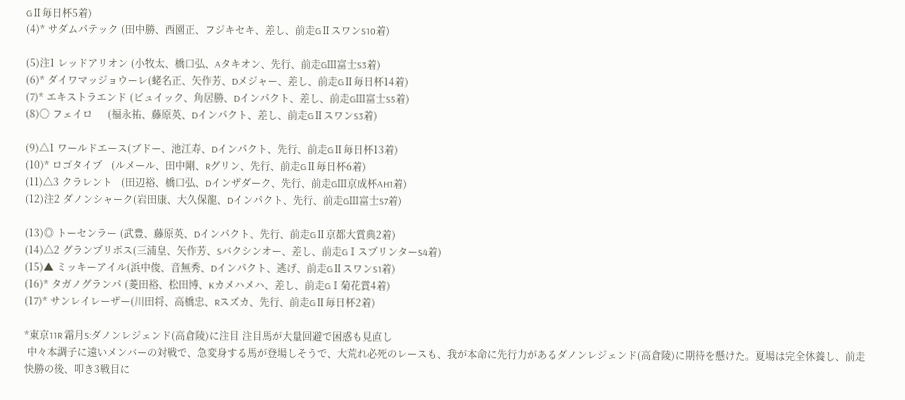GⅡ毎日杯5着)
(4)* サダムパテック (田中勝、西園正、フジキセキ、差し、前走GⅡスワンS10着)

(5)注1 レッドアリオン (小牧太、橋口弘、Aタキオン、先行、前走GⅢ富士S3着)
(6)* ダイワマッジョウーレ(蛯名正、矢作芳、Dメジャー、差し、前走GⅡ毎日杯14着)
(7)* エキストラエンド (ビュイック、角居勝、Dインパクト、差し、前走GⅢ富士S5着)
(8)〇 フェイロ     (福永祐、藤原英、Dインパクト、差し、前走GⅡスワンS3着)

(9)△1 ワールドエース(ブドー、池江寿、Dインパクト、先行、前走GⅡ毎日杯13着)
(10)* ロゴタイプ   (ルメール、田中剛、Rグリン、先行、前走GⅡ毎日杯6着)
(11)△3 クラレント   (田辺裕、橋口弘、Dインザダーク、先行、前走GⅢ京成杯AH1着)
(12)注2 ダノンシャーク(岩田康、大久保龍、Dインパクト、先行、前走GⅢ富士S7着)

(13)◎ トーセンラー (武豊、藤原英、Dインパクト、先行、前走GⅡ京都大賞典2着)
(14)△2 グランプリボス(三浦皇、矢作芳、Sバクシンオー、差し、前走GⅠスプリンターS4着)
(15)▲ ミッキーアイル(浜中俊、音無秀、Dインパクト、逃げ、前走GⅡスワンS1着)
(16)* タガノグランパ (菱田裕、松田博、Kカメハメハ、差し、前走GⅠ菊花賞4着)
(17)* サンレイレーザー(川田将、高橋忠、Rスズカ、先行、前走GⅡ毎日杯2着)

*東京11R 霜月S:ダノンレジェンド(高倉陵)に注目 注目馬が大量回避で困惑も見直し
 中々本調子に遠いメンバーの対戦で、急変身する馬が登場しそうで、大荒れ必死のレースも、我が本命に先行力があるダノンレジェンド(高倉陵)に期待を懸けた。夏場は完全休養し、前走快勝の後、叩き3戦目に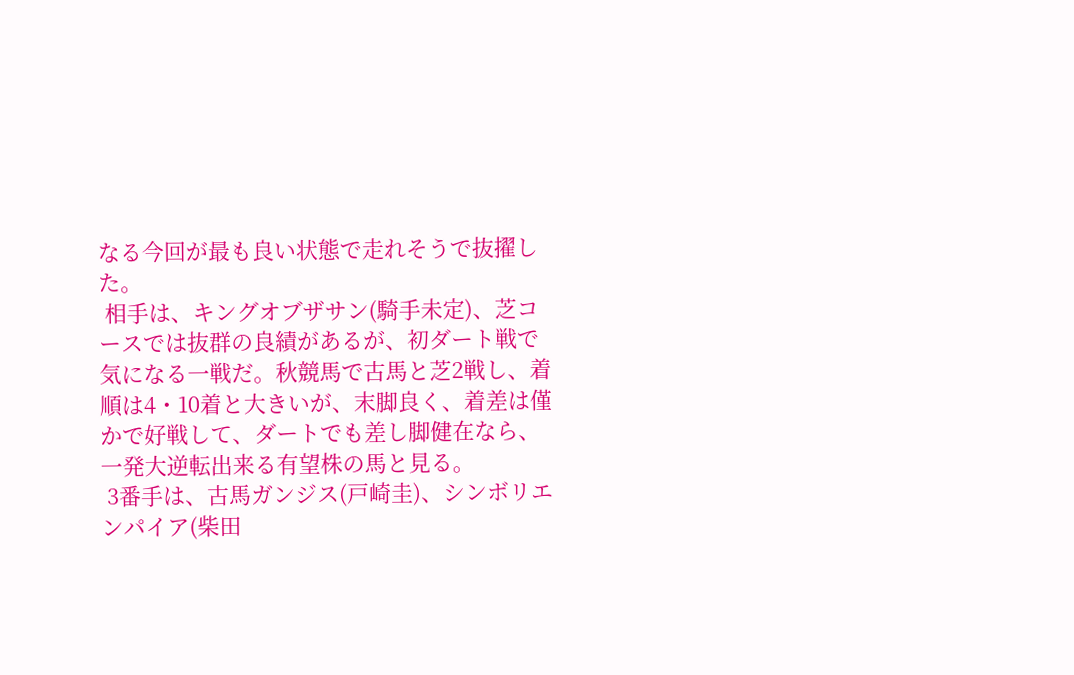なる今回が最も良い状態で走れそうで抜擢した。
 相手は、キングオブザサン(騎手未定)、芝コースでは抜群の良績があるが、初ダート戦で気になる一戦だ。秋競馬で古馬と芝2戦し、着順は4・10着と大きいが、末脚良く、着差は僅かで好戦して、ダートでも差し脚健在なら、一発大逆転出来る有望株の馬と見る。
 3番手は、古馬ガンジス(戸崎圭)、シンボリエンパイア(柴田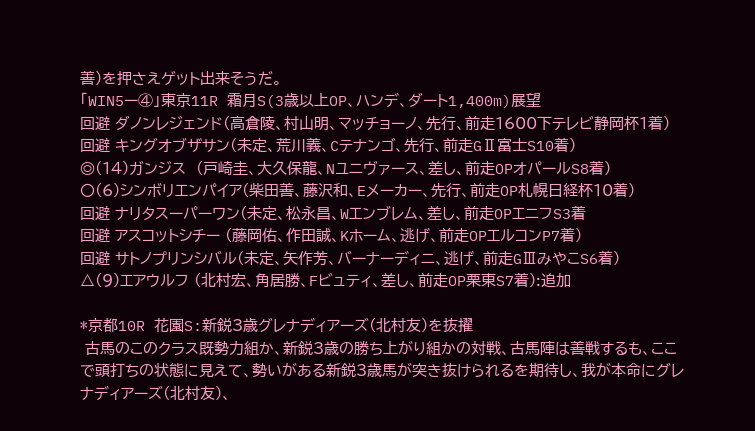善)を押さえゲット出来そうだ。
「WIN5ー④」東京11R 霜月S(3歳以上OP、ハンデ、ダート1,400m)展望
回避 ダノンレジェンド(高倉陵、村山明、マッチョーノ、先行、前走1600下テレビ静岡杯1着)
回避 キングオブザサン(未定、荒川義、Cテナンゴ、先行、前走GⅡ富士S10着)
◎(14)ガンジス  (戸崎圭、大久保龍、Nユニヴァース、差し、前走OPオパールS8着)
〇(6)シンボリエンパイア(柴田善、藤沢和、Eメーカー、先行、前走OP札幌日経杯10着)
回避 ナリタスーパーワン(未定、松永昌、Wエンブレム、差し、前走OPエニフS3着
回避 アスコットシチー (藤岡佑、作田誠、Kホーム、逃げ、前走OPエルコンP7着)
回避 サトノプリンシバル(未定、矢作芳、バーナーディニ、逃げ、前走GⅢみやこS6着)
△(9)エアウルフ (北村宏、角居勝、Fビュティ、差し、前走OP栗東S7着):追加

*京都10R 花園S:新鋭3歳グレナディアーズ(北村友)を抜擢
 古馬のこのクラス既勢力組か、新鋭3歳の勝ち上がり組かの対戦、古馬陣は善戦するも、ここで頭打ちの状態に見えて、勢いがある新鋭3歳馬が突き抜けられるを期待し、我が本命にグレナディアーズ(北村友)、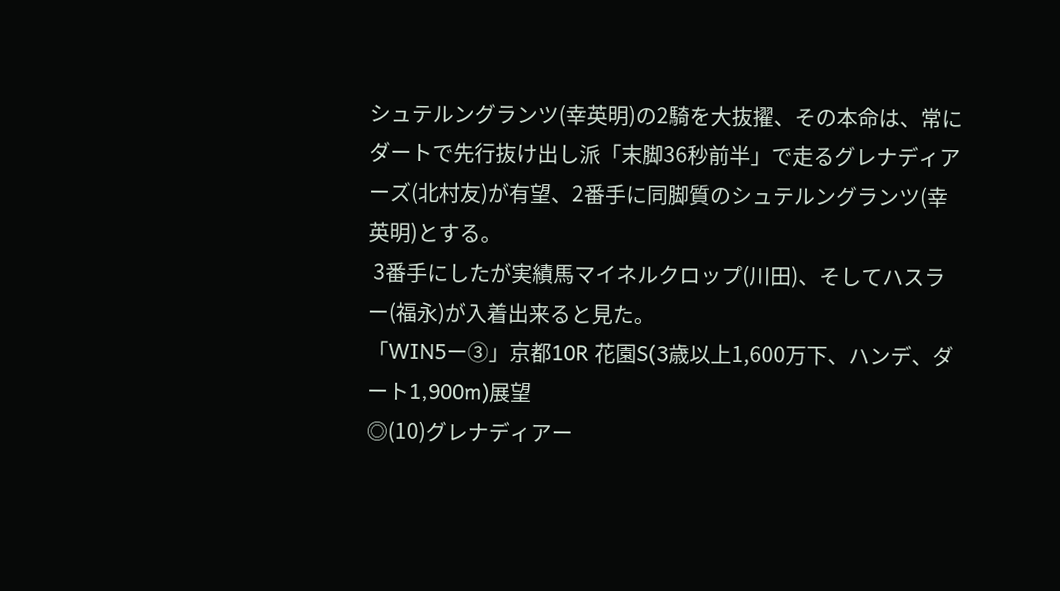シュテルングランツ(幸英明)の2騎を大抜擢、その本命は、常にダートで先行抜け出し派「末脚36秒前半」で走るグレナディアーズ(北村友)が有望、2番手に同脚質のシュテルングランツ(幸英明)とする。
 3番手にしたが実績馬マイネルクロップ(川田)、そしてハスラー(福永)が入着出来ると見た。
「WIN5ー③」京都10R 花園S(3歳以上1,600万下、ハンデ、ダート1,900m)展望
◎(10)グレナディアー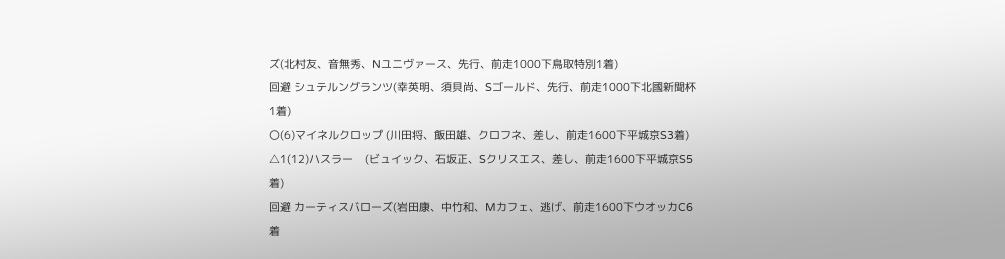ズ(北村友、音無秀、Nユニヴァース、先行、前走1000下鳥取特別1着)
回避 シュテルングランツ(幸英明、須貝尚、Sゴールド、先行、前走1000下北國新聞杯1着)
〇(6)マイネルクロップ (川田将、飯田雄、クロフネ、差し、前走1600下平城京S3着)
△1(12)ハスラー    (ビュイック、石坂正、Sクリスエス、差し、前走1600下平城京S5着)
回避 カーティスバローズ(岩田康、中竹和、Mカフェ、逃げ、前走1600下ウオッカC6着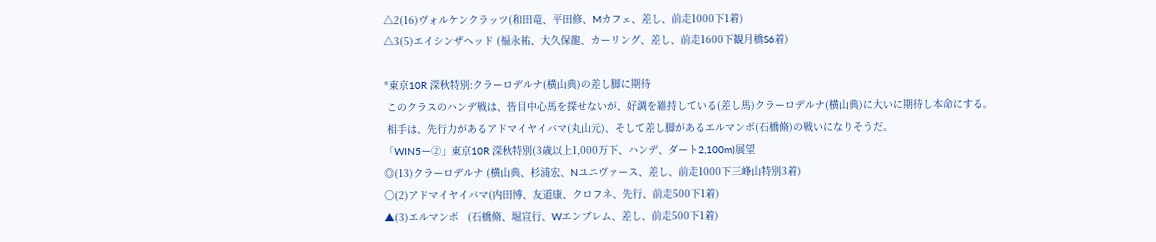△2(16)ヴォルケンクラッツ(和田竜、平田修、Mカフェ、差し、前走1000下1着)
△3(5)エイシンザヘッド (福永祐、大久保龍、カーリング、差し、前走1600下観月橋S6着)

*東京10R 深秋特別:クラーロデルナ(横山典)の差し脚に期待
 このクラスのハンデ戦は、皆目中心馬を探せないが、好調を維持している(差し馬)クラーロデルナ(横山典)に大いに期待し本命にする。
 相手は、先行力があるアドマイヤイバマ(丸山元)、そして差し脚があるエルマンボ(石橋脩)の戦いになりそうだ。
「WIN5ー②」東京10R 深秋特別(3歳以上1,000万下、ハンデ、ダート2,100m)展望
◎(13)クラーロデルナ (横山典、杉浦宏、Nユニヴァース、差し、前走1000下三峰山特別3着)
〇(2)アドマイヤイバマ(内田博、友道康、クロフネ、先行、前走500下1着)
▲(3)エルマンボ   (石橋脩、堀宣行、Wエンブレム、差し、前走500下1着)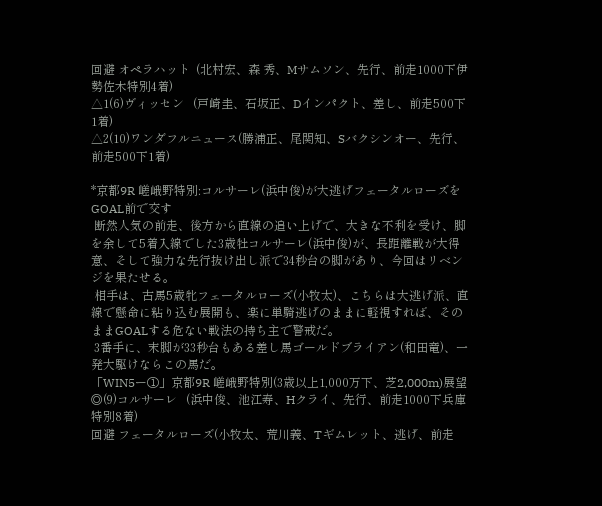回避 オペラハット  (北村宏、森 秀、Mサムソン、先行、前走1000下伊勢佐木特別4着)
△1(6)ヴィッセン   (戸崎圭、石坂正、Dインパクト、差し、前走500下1着)
△2(10)ワンダフルニュース(勝浦正、尾関知、Sバクシンオー、先行、前走500下1着)

*京都9R 嵯峨野特別:コルサーレ(浜中俊)が大逃げフェータルローズをGOAL前で交す
 断然人気の前走、後方から直線の追い上げで、大きな不利を受け、脚を余して5着入線でした3歳牡コルサーレ(浜中俊)が、長距離戦が大得意、そして強力な先行抜け出し派で34秒台の脚があり、今回はリベンジを果たせる。
 相手は、古馬5歳牝フェータルローズ(小牧太)、こちらは大逃げ派、直線で懸命に粘り込む展開も、楽に単騎逃げのままに軽視すれば、そのままGOALする危ない戦法の持ち主で警戒だ。
 3番手に、末脚が33秒台もある差し馬ゴールドブライアン(和田竜)、一発大駆けならこの馬だ。
「WIN5ー①」京都9R 嵯峨野特別(3歳以上1,000万下、芝2,000m)展望
◎(9)コルサーレ   (浜中俊、池江寿、Hクライ、先行、前走1000下兵庫特別8着)
回避 フェータルローズ(小牧太、荒川義、Tギムレット、逃げ、前走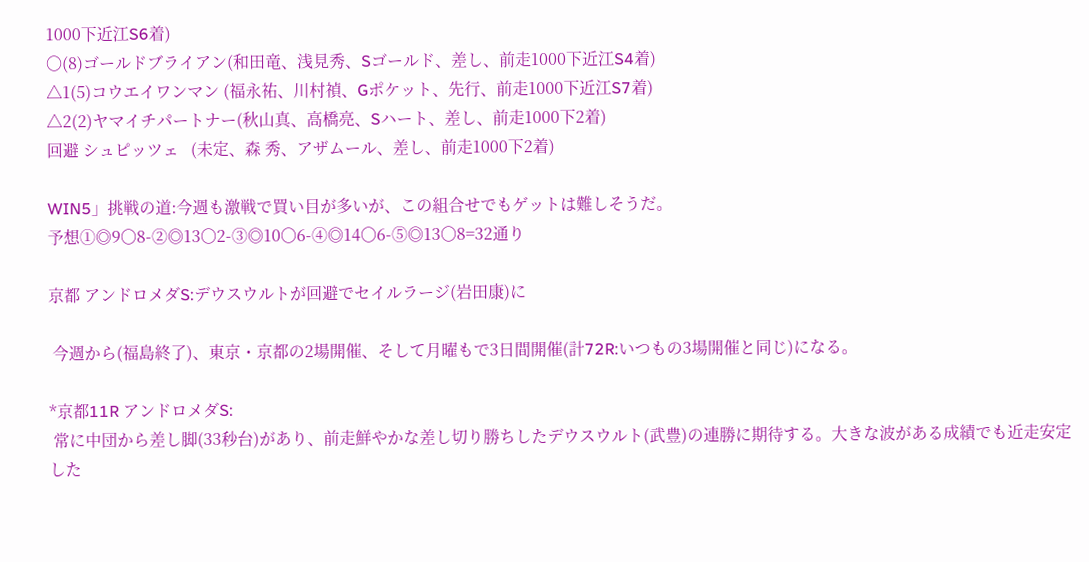1000下近江S6着)
〇(8)ゴールドブライアン(和田竜、浅見秀、Sゴールド、差し、前走1000下近江S4着)
△1(5)コウエイワンマン (福永祐、川村禎、Gポケット、先行、前走1000下近江S7着)
△2(2)ヤマイチパートナー(秋山真、高橋亮、Sハート、差し、前走1000下2着)
回避 シュピッツェ   (未定、森 秀、アザムール、差し、前走1000下2着)

WIN5」挑戦の道:今週も激戦で買い目が多いが、この組合せでもゲットは難しそうだ。
予想①◎9〇8-②◎13〇2-③◎10〇6-④◎14〇6-⑤◎13〇8=32通り

京都 アンドロメダS:デウスウルトが回避でセイルラージ(岩田康)に

 今週から(福島終了)、東京・京都の2場開催、そして月曜もで3日間開催(計72R:いつもの3場開催と同じ)になる。

*京都11R アンドロメダS:
 常に中団から差し脚(33秒台)があり、前走鮮やかな差し切り勝ちしたデウスウルト(武豊)の連勝に期待する。大きな波がある成績でも近走安定した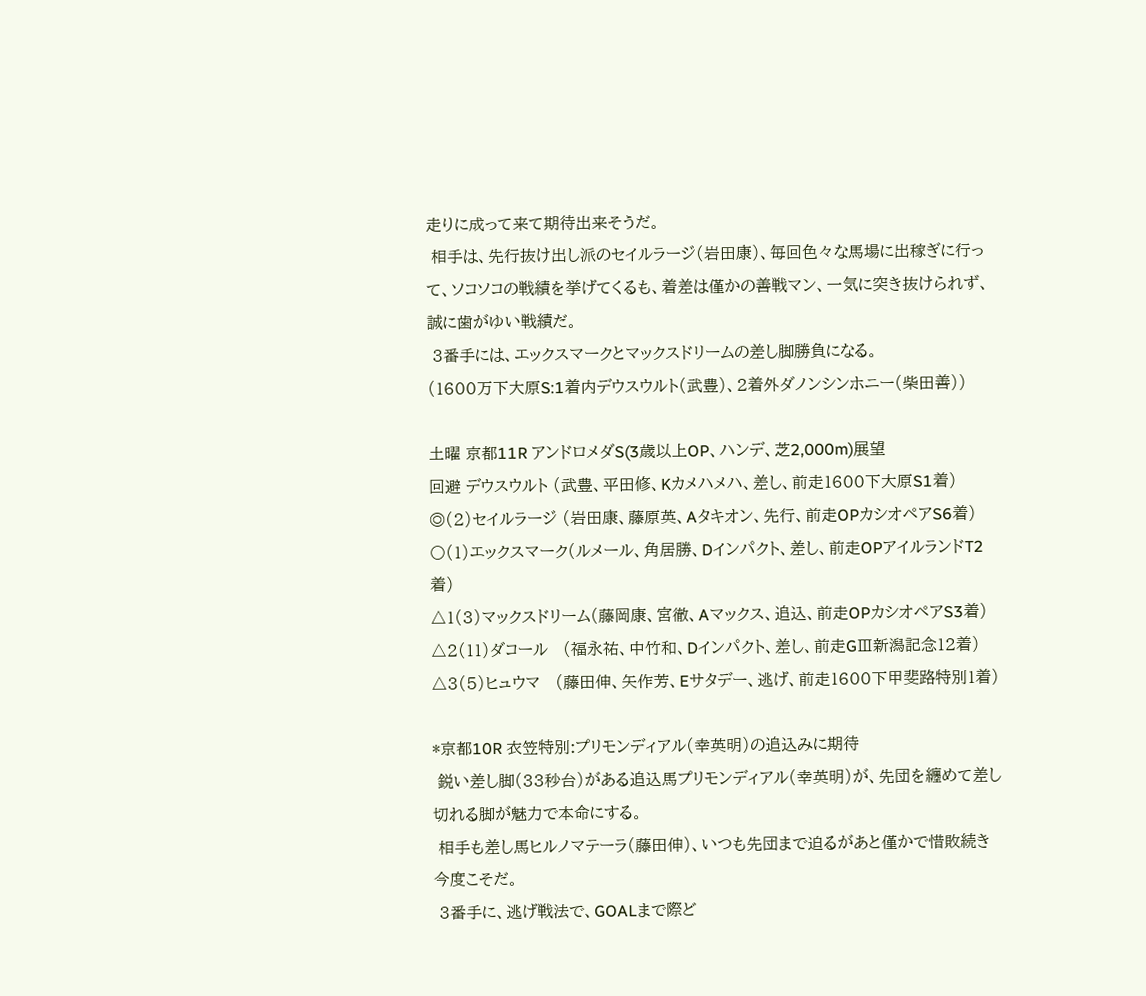走りに成って来て期待出来そうだ。
 相手は、先行抜け出し派のセイルラージ(岩田康)、毎回色々な馬場に出稼ぎに行って、ソコソコの戦績を挙げてくるも、着差は僅かの善戦マン、一気に突き抜けられず、誠に歯がゆい戦績だ。
 3番手には、エックスマークとマックスドリームの差し脚勝負になる。
(1600万下大原S:1着内デウスウルト(武豊)、2着外ダノンシンホニー(柴田善))

土曜 京都11R アンドロメダS(3歳以上OP、ハンデ、芝2,000m)展望
回避 デウスウルト (武豊、平田修、Kカメハメハ、差し、前走1600下大原S1着)
◎(2)セイルラージ (岩田康、藤原英、Aタキオン、先行、前走OPカシオペアS6着)
〇(1)エックスマーク(ルメール、角居勝、Dインパクト、差し、前走OPアイルランドT2着)
△1(3)マックスドリーム(藤岡康、宮徹、Aマックス、追込、前走OPカシオペアS3着)
△2(11)ダコール   (福永祐、中竹和、Dインパクト、差し、前走GⅢ新潟記念12着)
△3(5)ヒュウマ   (藤田伸、矢作芳、Eサタデー、逃げ、前走1600下甲斐路特別1着)

*京都10R 衣笠特別:プリモンディアル(幸英明)の追込みに期待
 鋭い差し脚(33秒台)がある追込馬プリモンディアル(幸英明)が、先団を纏めて差し切れる脚が魅力で本命にする。
 相手も差し馬ヒルノマテーラ(藤田伸)、いつも先団まで迫るがあと僅かで惜敗続き今度こそだ。
 3番手に、逃げ戦法で、GOALまで際ど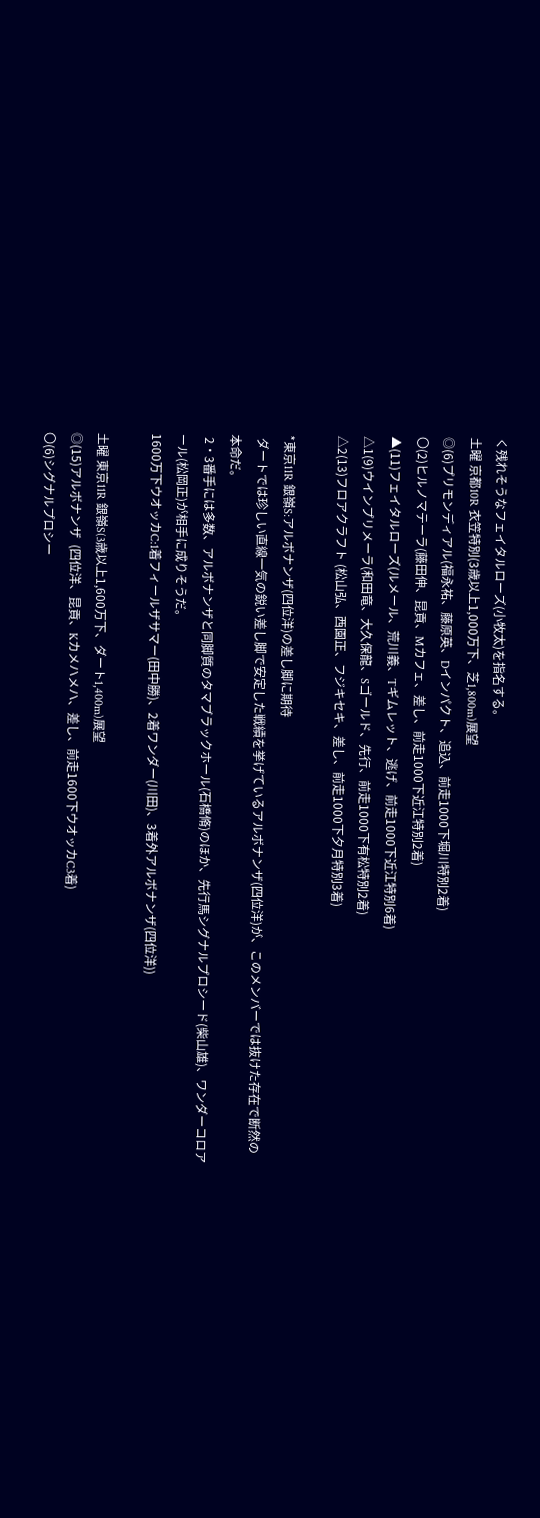く残れそうなフェイタルローズ(小牧太)を指名する。
土曜 京都10R 衣笠特別(3歳以上1,000万下、芝1,800m)展望
◎(6)プリモンディアル(福永祐、藤原英、Dインパクト、追込、前走1000下堀川特別2着)
〇(2)ヒルノマテーラ(藤田伸、昆貢、Mカフェ、差し、前走1000下近江特別2着)
▲(11)フェイタルローズ(ルメール、荒川義、Tギムレット、逃げ、前走1000下近江特別6着)
△1(9)ウインプリメーラ(和田竜、大久保龍、Sゴールド、先行、前走1000下有松特別2着)
△2(13)フロアクラフト (松山弘、西園正、フジキセキ、差し、前走1000下夕月特別3着)

*東京11R 銀嶺S:アルボナンザ(四位洋)の差し脚に期待
 ダートでは珍しい直線一気の鋭い差し脚で安定した戦績を挙げているアルボナンザ(四位洋)が、このメンバーでは抜けた存在で断然の本命だ。
 2・3番手には多数、アルボナンザと同脚質のタマブラックホール(石橋脩)のほか、先行馬シグナルプロシード(柴山雄)、ワンダーコロアール(松岡正)が相手に成りそうだ。
1600万下ウオッカC:1着フィールザサマー(田中勝)、2着ワンダー(川田)、3着外アルボナンザ(四位洋))

土曜 東京11R 銀嶺S(3歳以上1,600万下、ダート1,400m)展望
◎(15)アルボナンザ  (四位洋、昆貢、Kカメハメハ、差し、前走1600下ウオッカC3着)
〇(6)シグナルプロシー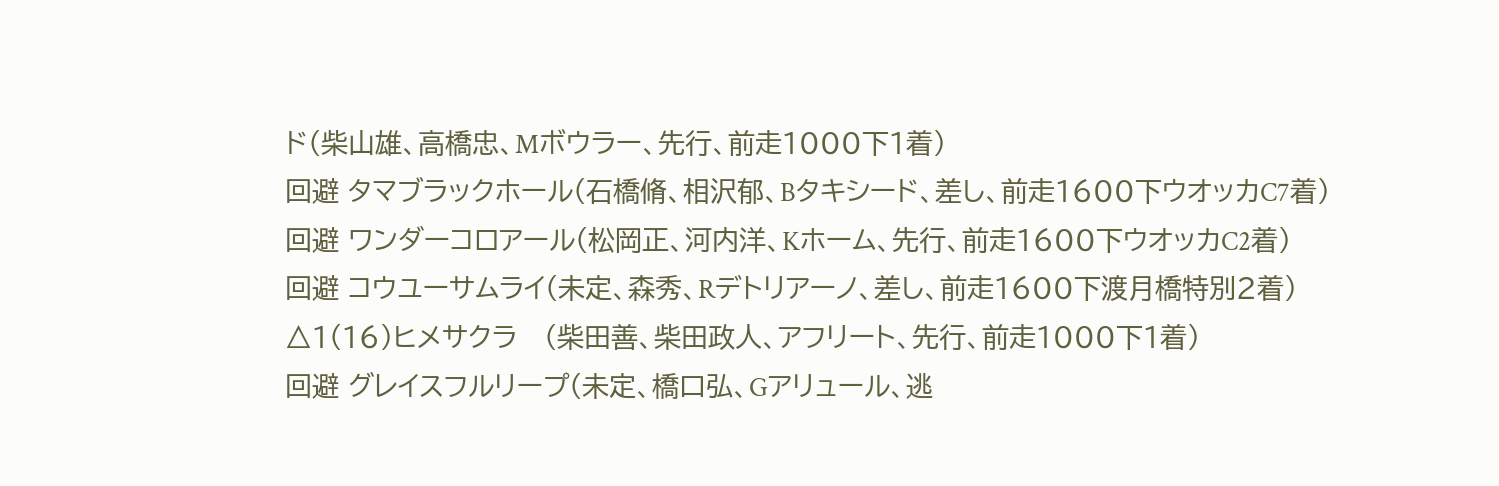ド(柴山雄、高橋忠、Mボウラー、先行、前走1000下1着)
回避 タマブラックホール(石橋脩、相沢郁、Bタキシード、差し、前走1600下ウオッカC7着)
回避 ワンダーコロアール(松岡正、河内洋、Kホーム、先行、前走1600下ウオッカC2着)
回避 コウユーサムライ(未定、森秀、Rデトリアーノ、差し、前走1600下渡月橋特別2着)
△1(16)ヒメサクラ   (柴田善、柴田政人、アフリート、先行、前走1000下1着)
回避 グレイスフルリープ(未定、橋口弘、Gアリュール、逃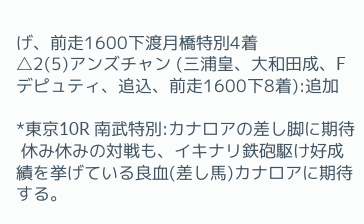げ、前走1600下渡月橋特別4着
△2(5)アンズチャン (三浦皇、大和田成、Fデピュティ、追込、前走1600下8着):追加

*東京10R 南武特別:カナロアの差し脚に期待
 休み休みの対戦も、イキナリ鉄砲駆け好成績を挙げている良血(差し馬)カナロアに期待する。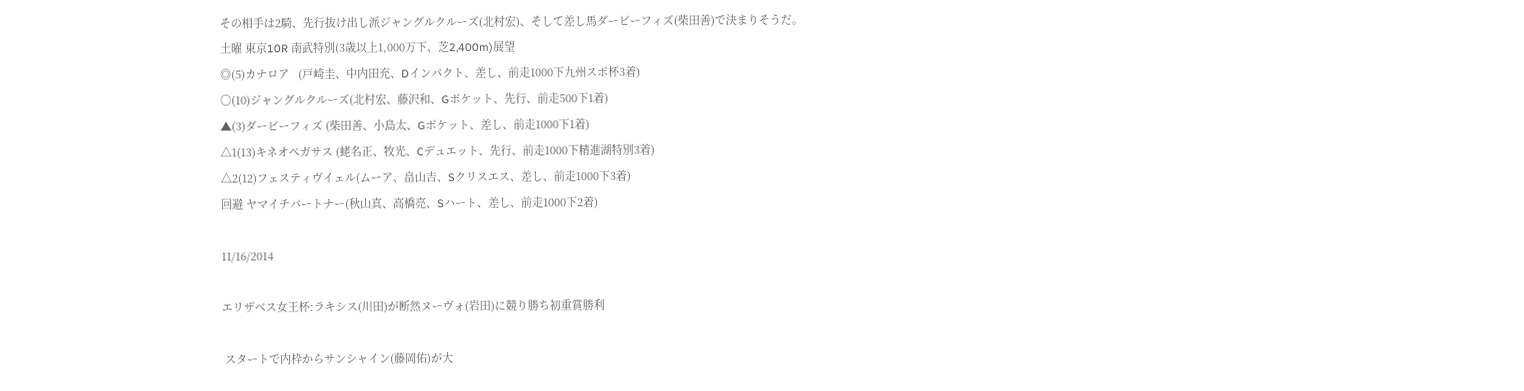その相手は2騎、先行抜け出し派ジャングルクルーズ(北村宏)、そして差し馬ダービーフィズ(柴田善)で決まりそうだ。
土曜 東京10R 南武特別(3歳以上1,000万下、芝2,400m)展望
◎(5)カナロア   (戸崎圭、中内田充、Dインパクト、差し、前走1000下九州スポ杯3着)
〇(10)ジャングルクルーズ(北村宏、藤沢和、Gポケット、先行、前走500下1着)
▲(3)ダービーフィズ (柴田善、小島太、Gポケット、差し、前走1000下1着)
△1(13)キネオペガサス (蛯名正、牧光、Cデュエット、先行、前走1000下精進湖特別3着)
△2(12)フェスティヴイェル(ムーア、畠山吉、Sクリスエス、差し、前走1000下3着)
回避 ヤマイチパートナー(秋山真、高橋亮、Sハート、差し、前走1000下2着)

11/16/2014

エリザベス女王杯:ラキシス(川田)が断然ヌーヴォ(岩田)に競り勝ち初重賞勝利

 スタートで内枠からサンシャイン(藤岡佑)が大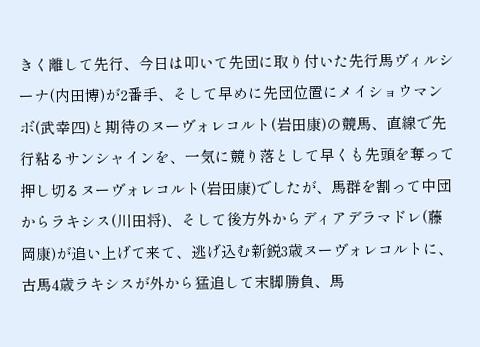きく離して先行、今日は叩いて先団に取り付いた先行馬ヴィルシーナ(内田博)が2番手、そして早めに先団位置にメイショウマンボ(武幸四)と期待のヌーヴォレコルト(岩田康)の競馬、直線で先行粘るサンシャインを、一気に競り落として早くも先頭を奪って押し切るヌーヴォレコルト(岩田康)でしたが、馬群を割って中団からラキシス(川田将)、そして後方外からディアデラマドレ(藤岡康)が追い上げて来て、逃げ込む新鋭3歳ヌーヴォレコルトに、古馬4歳ラキシスが外から猛追して末脚勝負、馬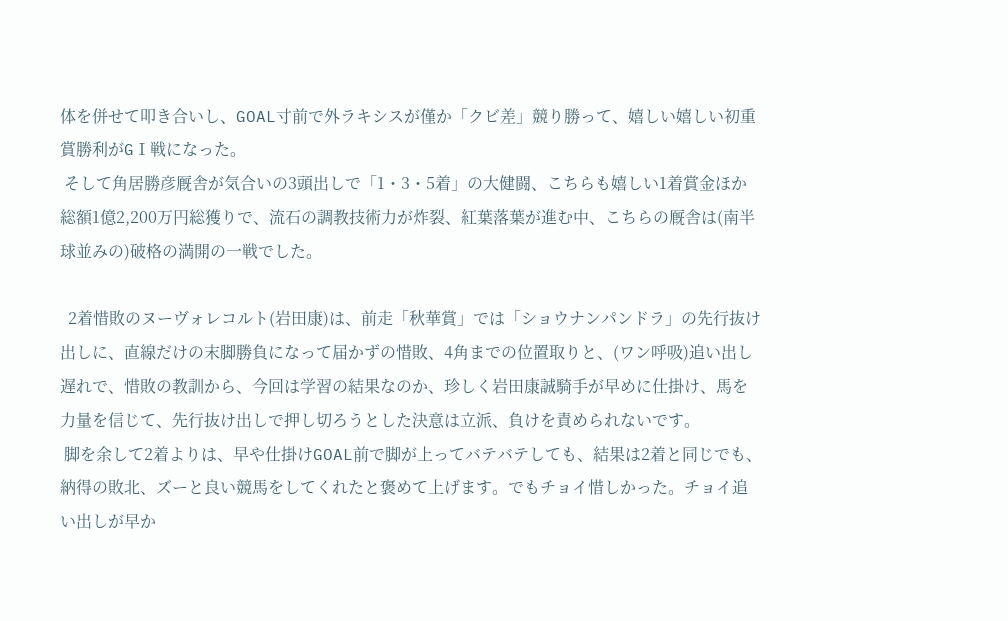体を併せて叩き合いし、GOAL寸前で外ラキシスが僅か「クビ差」競り勝って、嬉しい嬉しい初重賞勝利がGⅠ戦になった。
 そして角居勝彦厩舎が気合いの3頭出しで「1・3・5着」の大健闘、こちらも嬉しい1着賞金ほか総額1億2,200万円総獲りで、流石の調教技術力が炸裂、紅葉落葉が進む中、こちらの厩舎は(南半球並みの)破格の満開の一戦でした。

  2着惜敗のヌーヴォレコルト(岩田康)は、前走「秋華賞」では「ショウナンパンドラ」の先行抜け出しに、直線だけの末脚勝負になって届かずの惜敗、4角までの位置取りと、(ワン呼吸)追い出し遅れで、惜敗の教訓から、今回は学習の結果なのか、珍しく岩田康誠騎手が早めに仕掛け、馬を力量を信じて、先行抜け出しで押し切ろうとした決意は立派、負けを責められないです。
 脚を余して2着よりは、早や仕掛けGOAL前で脚が上ってバテバテしても、結果は2着と同じでも、納得の敗北、ズーと良い競馬をしてくれたと褒めて上げます。でもチョイ惜しかった。チョイ追い出しが早か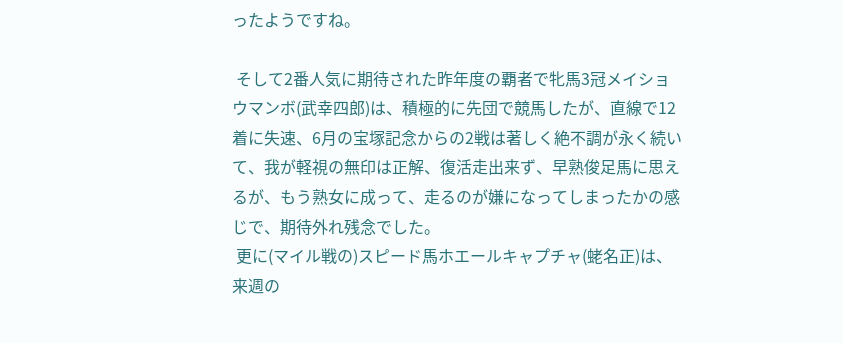ったようですね。

 そして2番人気に期待された昨年度の覇者で牝馬3冠メイショウマンボ(武幸四郎)は、積極的に先団で競馬したが、直線で12着に失速、6月の宝塚記念からの2戦は著しく絶不調が永く続いて、我が軽視の無印は正解、復活走出来ず、早熟俊足馬に思えるが、もう熟女に成って、走るのが嫌になってしまったかの感じで、期待外れ残念でした。
 更に(マイル戦の)スピード馬ホエールキャプチャ(蛯名正)は、来週の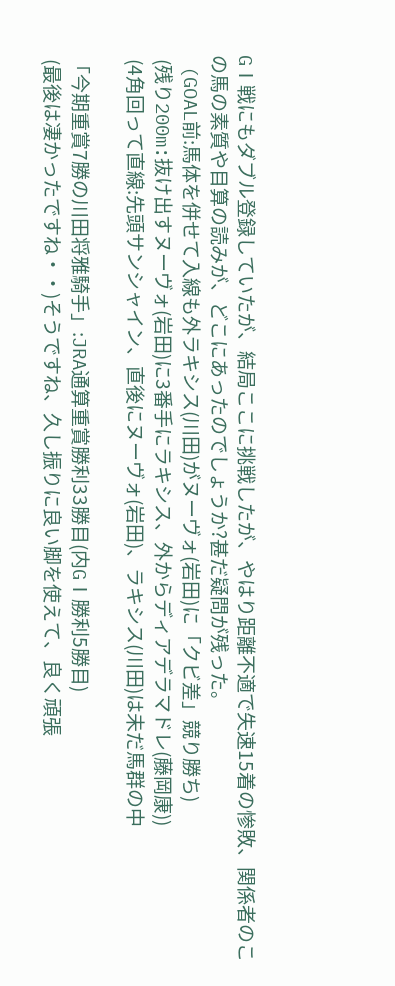GⅠ戦にもダブル登録していたが、結局ここに挑戦したが、やはり距離不適で失速15着の惨敗、関係者のこの馬の素質や目算の読みが、どこにあったのでしょうか?甚だ疑問が残った。
 (GOAL前:馬体を併せて入線も外ラキシス(川田)がヌーヴォ(岩田)に「クビ差」競り勝ち)
 (残り200m:抜け出すヌーヴォ(岩田)に3番手にラキシス、外からディアデラマドレ(藤岡康))
 (4角回って直線:先頭サンシャイン、直後にヌーヴォ(岩田)、ラキシス(川田)は未だ馬群の中

「今期重賞7勝の川田将雅騎手」:JRA通算重賞勝利33勝目(内GⅠ勝利5勝目)
 (最後は凄かったですね・・)そうですね、久し振りに良い脚を使えて、良く頑張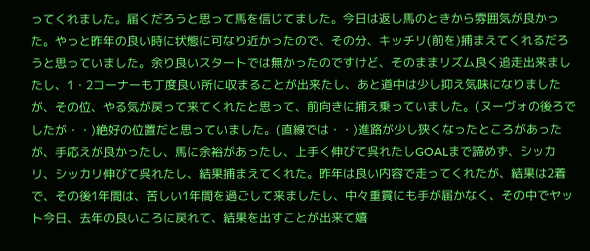ってくれました。届くだろうと思って馬を信じてました。今日は返し馬のときから雰囲気が良かった。やっと昨年の良い時に状態に可なり近かったので、その分、キッチリ(前を)捕まえてくれるだろうと思っていました。余り良いスタートでは無かったのですけど、そのままリズム良く追走出来ましたし、1・2コーナーも丁度良い所に収まることが出来たし、あと道中は少し抑え気味になりましたが、その位、やる気が戻って来てくれたと思って、前向きに捕え乗っていました。(ヌーヴォの後ろでしたが・・)絶好の位置だと思っていました。(直線では・・)進路が少し狭くなったところがあったが、手応えが良かったし、馬に余裕があったし、上手く伸びて呉れたしGOALまで諦めず、シッカリ、シッカリ伸びて呉れたし、結果捕まえてくれた。昨年は良い内容で走ってくれたが、結果は2着で、その後1年間は、苦しい1年間を過ごして来ましたし、中々重賞にも手が届かなく、その中でヤット今日、去年の良いころに戻れて、結果を出すことが出来て嬉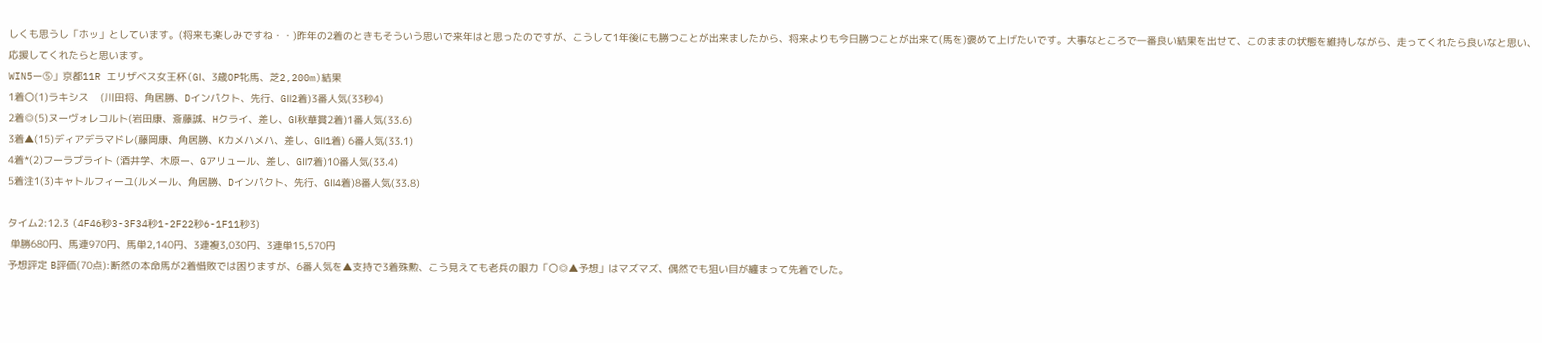しくも思うし「ホッ」としています。(将来も楽しみですね・・)昨年の2着のときもそういう思いで来年はと思ったのですが、こうして1年後にも勝つことが出来ましたから、将来よりも今日勝つことが出来て(馬を)褒めて上げたいです。大事なところで一番良い結果を出せて、このままの状態を維持しながら、走ってくれたら良いなと思い、応援してくれたらと思います。
WIN5ー⑤」京都11R エリザベス女王杯(GⅠ、3歳OP牝馬、芝2,200m)結果
1着〇(1)ラキシス    (川田将、角居勝、Dインパクト、先行、GⅡ2着)3番人気(33秒4)
2着◎(5)ヌーヴォレコルト(岩田康、斎藤誠、Hクライ、差し、GⅠ秋華賞2着)1番人気(33.6)
3着▲(15)ディアデラマドレ(藤岡康、角居勝、Kカメハメハ、差し、GⅡ1着) 6番人気(33.1)
4着*(2)フーラブライト (酒井学、木原ー、Gアリュール、差し、GⅡ7着)10番人気(33.4)
5着注1(3)キャトルフィーユ(ルメール、角居勝、Dインパクト、先行、GⅡ4着)8番人気(33.8)

タイム2:12.3 (4F46秒3-3F34秒1-2F22秒6-1F11秒3)
 単勝680円、馬連970円、馬単2,140円、3連複3,030円、3連単15,570円
予想評定 B評価(70点):断然の本命馬が2着惜敗では困りますが、6番人気を▲支持で3着殊勲、こう見えても老兵の眼力「〇◎▲予想」はマズマズ、偶然でも狙い目が纏まって先着でした。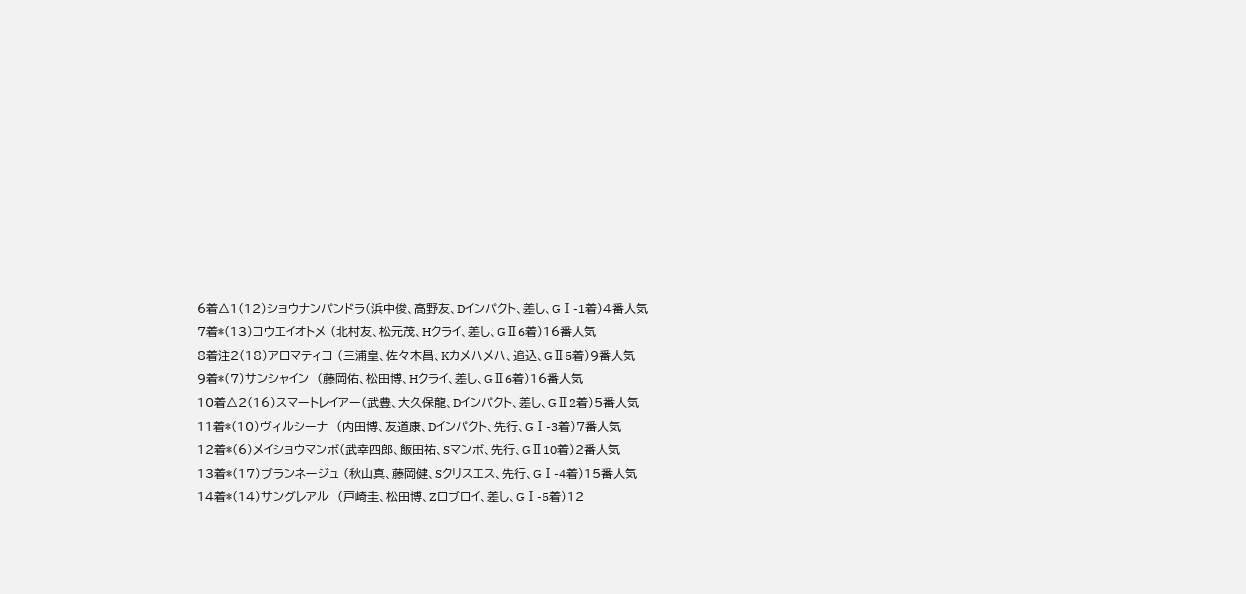6着△1(12)ショウナンパンドラ(浜中俊、高野友、Dインパクト、差し、GⅠ-1着)4番人気
7着*(13)コウエイオトメ (北村友、松元茂、Hクライ、差し、GⅡ6着)16番人気
8着注2(18)アロマティコ (三浦皇、佐々木昌、Kカメハメハ、追込、GⅡ5着)9番人気
9着*(7)サンシャイン  (藤岡佑、松田博、Hクライ、差し、GⅡ6着)16番人気
10着△2(16)スマートレイアー(武豊、大久保龍、Dインパクト、差し、GⅡ2着)5番人気
11着*(10)ヴィルシーナ  (内田博、友道康、Dインパクト、先行、GⅠ-3着)7番人気
12着*(6)メイショウマンボ(武幸四郎、飯田祐、Sマンボ、先行、GⅡ10着)2番人気
13着*(17)ブランネージュ (秋山真、藤岡健、Sクリスエス、先行、GⅠ-4着)15番人気
14着*(14)サングレアル  (戸崎圭、松田博、Zロブロイ、差し、GⅠ-5着)12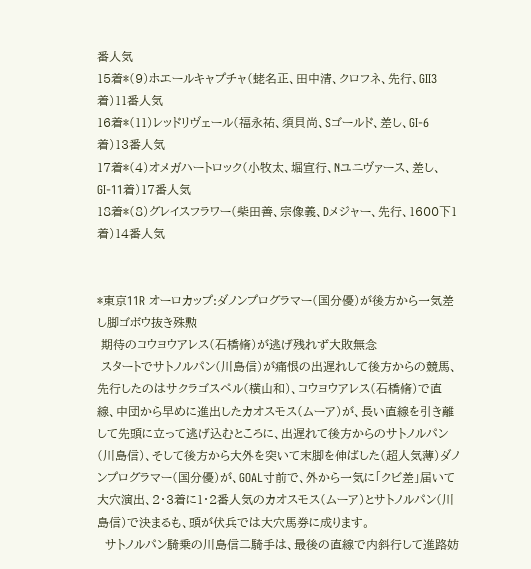番人気
15着*(9)ホエールキャプチャ(蛯名正、田中清、クロフネ、先行、GⅡ3着)11番人気
16着*(11)レッドリヴェール(福永祐、須貝尚、Sゴールド、差し、GⅠ-6着)13番人気
17着*(4)オメガハートロック(小牧太、堀宣行、Nユニヴァース、差し、GⅠ-11着)17番人気
18着*(8)グレイスフラワー(柴田善、宗像義、Dメジャー、先行、1600下1着)14番人気


*東京11R オーロカップ:ダノンプログラマー(国分優)が後方から一気差し脚ゴボウ抜き殊勲
 期待のコウヨウアレス(石橋脩)が逃げ残れず大敗無念
 スタートでサトノルパン(川島信)が痛恨の出遅れして後方からの競馬、先行したのはサクラゴスペル(横山和)、コウヨウアレス(石橋脩)で直線、中団から早めに進出したカオスモス(ムーア)が、長い直線を引き離して先頭に立って逃げ込むところに、出遅れて後方からのサトノルパン(川島信)、そして後方から大外を突いて末脚を伸ばした(超人気薄)ダノンプログラマー(国分優)が、GOAL寸前で、外から一気に「クビ差」届いて大穴演出、2・3着に1・2番人気のカオスモス(ムーア)とサトノルパン(川島信)で決まるも、頭が伏兵では大穴馬券に成ります。
  サトノルパン騎乗の川島信二騎手は、最後の直線で内斜行して進路妨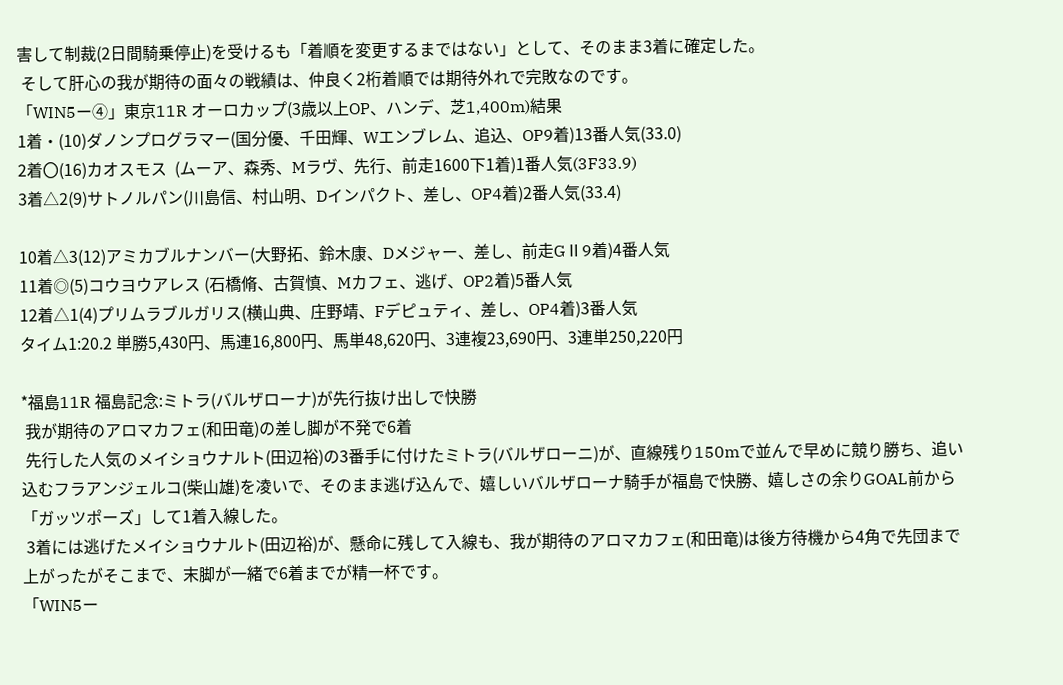害して制裁(2日間騎乗停止)を受けるも「着順を変更するまではない」として、そのまま3着に確定した。
 そして肝心の我が期待の面々の戦績は、仲良く2桁着順では期待外れで完敗なのです。
「WIN5ー④」東京11R オーロカップ(3歳以上OP、ハンデ、芝1,400m)結果
1着・(10)ダノンプログラマー(国分優、千田輝、Wエンブレム、追込、OP9着)13番人気(33.0)
2着〇(16)カオスモス  (ムーア、森秀、Mラヴ、先行、前走1600下1着)1番人気(3F33.9)
3着△2(9)サトノルパン(川島信、村山明、Dインパクト、差し、OP4着)2番人気(33.4)

10着△3(12)アミカブルナンバー(大野拓、鈴木康、Dメジャー、差し、前走GⅡ9着)4番人気
11着◎(5)コウヨウアレス (石橋脩、古賀慎、Mカフェ、逃げ、OP2着)5番人気
12着△1(4)プリムラブルガリス(横山典、庄野靖、Fデピュティ、差し、OP4着)3番人気
タイム1:20.2 単勝5,430円、馬連16,800円、馬単48,620円、3連複23,690円、3連単250,220円

*福島11R 福島記念:ミトラ(バルザローナ)が先行抜け出しで快勝
 我が期待のアロマカフェ(和田竜)の差し脚が不発で6着
 先行した人気のメイショウナルト(田辺裕)の3番手に付けたミトラ(バルザローニ)が、直線残り150mで並んで早めに競り勝ち、追い込むフラアンジェルコ(柴山雄)を凌いで、そのまま逃げ込んで、嬉しいバルザローナ騎手が福島で快勝、嬉しさの余りGOAL前から「ガッツポーズ」して1着入線した。
 3着には逃げたメイショウナルト(田辺裕)が、懸命に残して入線も、我が期待のアロマカフェ(和田竜)は後方待機から4角で先団まで上がったがそこまで、末脚が一緒で6着までが精一杯です。
「WIN5ー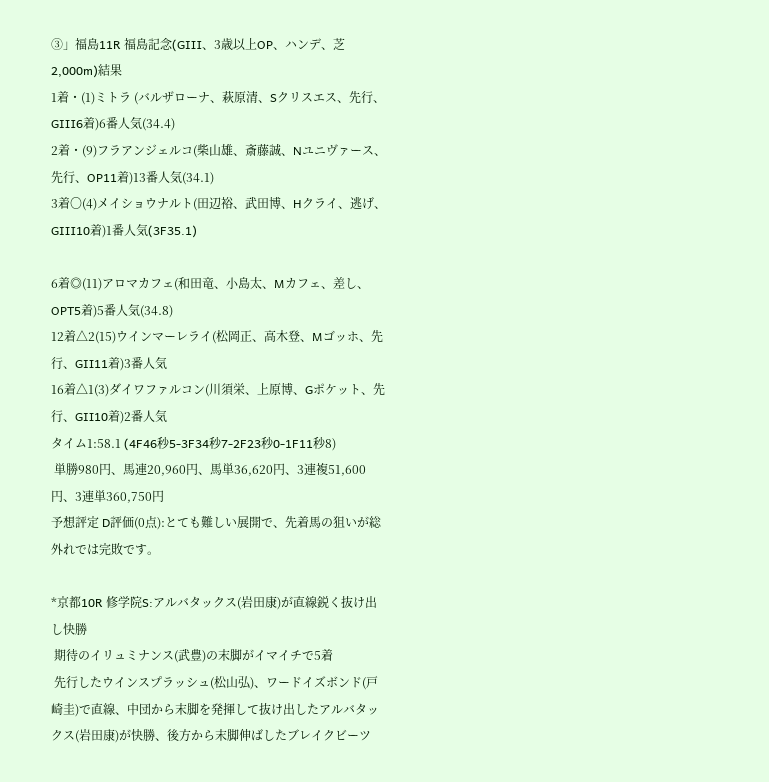③」福島11R 福島記念(GⅢ、3歳以上OP、ハンデ、芝2,000m)結果
1着・(1)ミトラ (バルザローナ、萩原清、Sクリスエス、先行、GⅢ6着)6番人気(34.4)
2着・(9)フラアンジェルコ(柴山雄、斎藤誠、Nユニヴァース、先行、OP11着)13番人気(34.1)
3着〇(4)メイショウナルト(田辺裕、武田博、Hクライ、逃げ、GⅢ10着)1番人気(3F35.1)

6着◎(11)アロマカフェ(和田竜、小島太、Mカフェ、差し、OPT5着)5番人気(34.8)
12着△2(15)ウインマーレライ(松岡正、高木登、Mゴッホ、先行、GⅡ11着)3番人気
16着△1(3)ダイワファルコン(川須栄、上原博、Gポケット、先行、GⅡ10着)2番人気
タイム1:58.1 (4F46秒5-3F34秒7-2F23秒0-1F11秒8)
 単勝980円、馬連20,960円、馬単36,620円、3連複51,600円、3連単360,750円
予想評定 D評価(0点):とても難しい展開で、先着馬の狙いが総外れでは完敗です。

*京都10R 修学院S:アルバタックス(岩田康)が直線鋭く抜け出し快勝
 期待のイリュミナンス(武豊)の末脚がイマイチで5着
 先行したウインスプラッシュ(松山弘)、ワードイズボンド(戸崎圭)で直線、中団から末脚を発揮して抜け出したアルバタックス(岩田康)が快勝、後方から末脚伸ばしたブレイクビーツ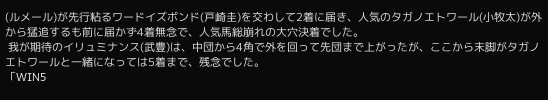(ルメール)が先行粘るワードイズボンド(戸崎圭)を交わして2着に届き、人気のタガノエトワール(小牧太)が外から猛追するも前に届かず4着無念で、人気馬総崩れの大穴決着でした。
 我が期待のイリュミナンス(武豊)は、中団から4角で外を回って先団まで上がったが、ここから末脚がタガノエトワールと一緒になっては5着まで、残念でした。
「WIN5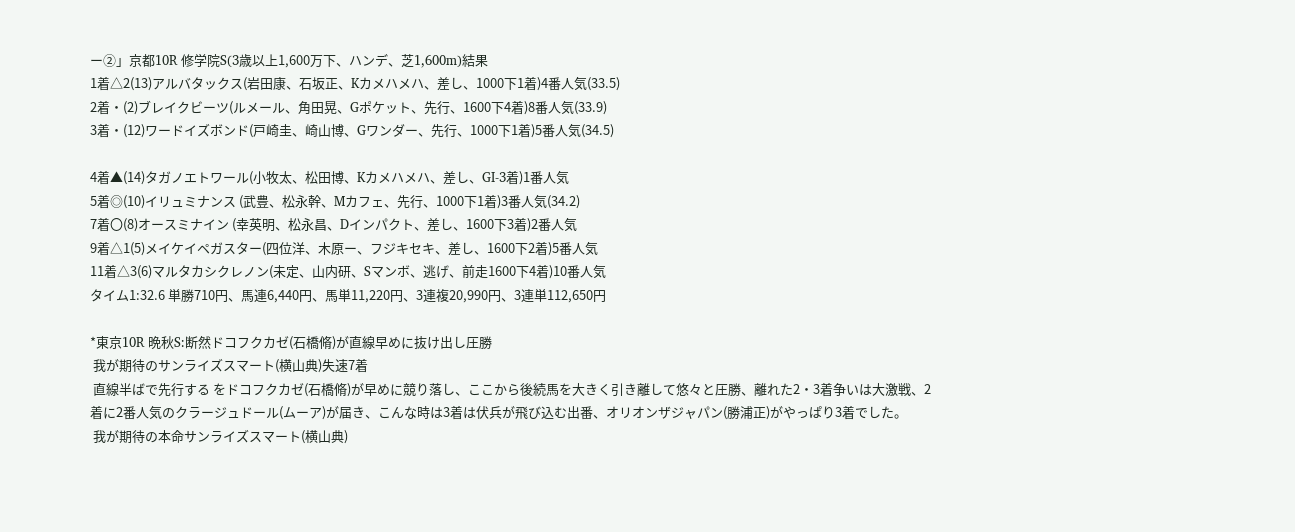ー②」京都10R 修学院S(3歳以上1,600万下、ハンデ、芝1,600m)結果
1着△2(13)アルバタックス(岩田康、石坂正、Kカメハメハ、差し、1000下1着)4番人気(33.5)
2着・(2)ブレイクビーツ(ルメール、角田晃、Gポケット、先行、1600下4着)8番人気(33.9)
3着・(12)ワードイズボンド(戸崎圭、崎山博、Gワンダー、先行、1000下1着)5番人気(34.5)

4着▲(14)タガノエトワール(小牧太、松田博、Kカメハメハ、差し、GⅠ-3着)1番人気
5着◎(10)イリュミナンス (武豊、松永幹、Mカフェ、先行、1000下1着)3番人気(34.2)
7着〇(8)オースミナイン (幸英明、松永昌、Dインパクト、差し、1600下3着)2番人気
9着△1(5)メイケイペガスター(四位洋、木原ー、フジキセキ、差し、1600下2着)5番人気
11着△3(6)マルタカシクレノン(未定、山内研、Sマンボ、逃げ、前走1600下4着)10番人気
タイム1:32.6 単勝710円、馬連6,440円、馬単11,220円、3連複20,990円、3連単112,650円

*東京10R 晩秋S:断然ドコフクカゼ(石橋脩)が直線早めに抜け出し圧勝
 我が期待のサンライズスマート(横山典)失速7着
 直線半ばで先行する をドコフクカゼ(石橋脩)が早めに競り落し、ここから後続馬を大きく引き離して悠々と圧勝、離れた2・3着争いは大激戦、2着に2番人気のクラージュドール(ムーア)が届き、こんな時は3着は伏兵が飛び込む出番、オリオンザジャパン(勝浦正)がやっぱり3着でした。
 我が期待の本命サンライズスマート(横山典)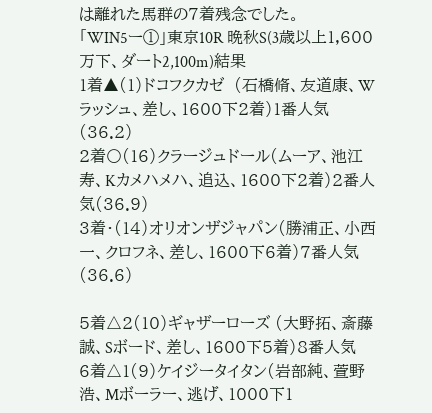は離れた馬群の7着残念でした。
「WIN5ー①」東京10R 晩秋S(3歳以上1,600万下、ダート2,100m)結果
1着▲(1)ドコフクカゼ  (石橋脩、友道康、Wラッシュ、差し、1600下2着)1番人気(36.2)
2着〇(16)クラージュドール(ムーア、池江寿、Kカメハメハ、追込、1600下2着)2番人気(36.9)
3着・(14)オリオンザジャパン(勝浦正、小西一、クロフネ、差し、1600下6着)7番人気(36.6)

5着△2(10)ギャザーローズ (大野拓、斎藤誠、Sボード、差し、1600下5着)8番人気
6着△1(9)ケイジータイタン(岩部純、萱野浩、Mボーラー、逃げ、1000下1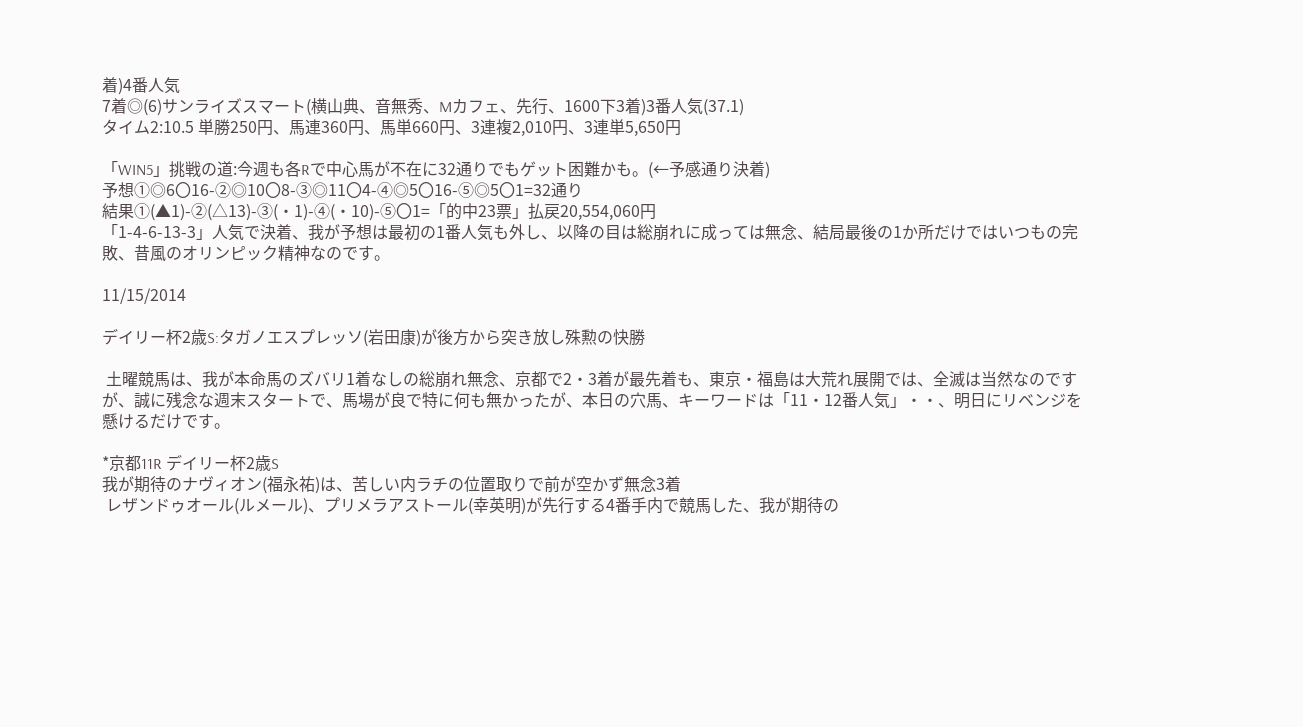着)4番人気
7着◎(6)サンライズスマート(横山典、音無秀、Mカフェ、先行、1600下3着)3番人気(37.1)
タイム2:10.5 単勝250円、馬連360円、馬単660円、3連複2,010円、3連単5,650円

「WIN5」挑戦の道:今週も各Rで中心馬が不在に32通りでもゲット困難かも。(←予感通り決着)
予想①◎6〇16-②◎10〇8-③◎11〇4-④◎5〇16-⑤◎5〇1=32通り
結果①(▲1)-②(△13)-③(・1)-④(・10)-⑤〇1=「的中23票」払戻20,554,060円
「1-4-6-13-3」人気で決着、我が予想は最初の1番人気も外し、以降の目は総崩れに成っては無念、結局最後の1か所だけではいつもの完敗、昔風のオリンピック精神なのです。

11/15/2014

デイリー杯2歳S:タガノエスプレッソ(岩田康)が後方から突き放し殊勲の快勝

 土曜競馬は、我が本命馬のズバリ1着なしの総崩れ無念、京都で2・3着が最先着も、東京・福島は大荒れ展開では、全滅は当然なのですが、誠に残念な週末スタートで、馬場が良で特に何も無かったが、本日の穴馬、キーワードは「11・12番人気」・・、明日にリベンジを懸けるだけです。

*京都11R デイリー杯2歳S
我が期待のナヴィオン(福永祐)は、苦しい内ラチの位置取りで前が空かず無念3着
 レザンドゥオール(ルメール)、プリメラアストール(幸英明)が先行する4番手内で競馬した、我が期待の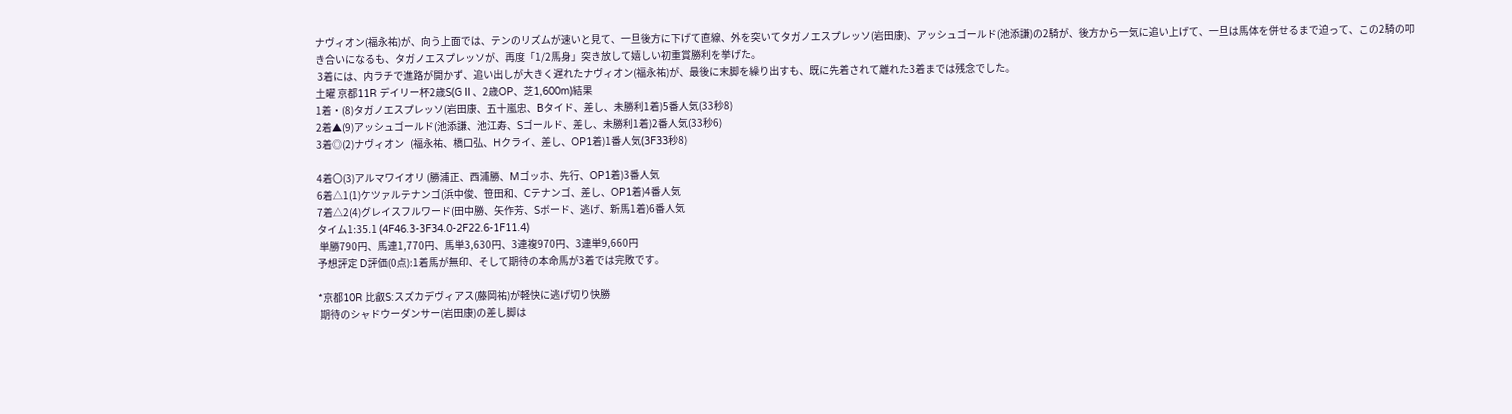ナヴィオン(福永祐)が、向う上面では、テンのリズムが速いと見て、一旦後方に下げて直線、外を突いてタガノエスプレッソ(岩田康)、アッシュゴールド(池添謙)の2騎が、後方から一気に追い上げて、一旦は馬体を併せるまで迫って、この2騎の叩き合いになるも、タガノエスプレッソが、再度「1/2馬身」突き放して嬉しい初重賞勝利を挙げた。
 3着には、内ラチで進路が開かず、追い出しが大きく遅れたナヴィオン(福永祐)が、最後に末脚を繰り出すも、既に先着されて離れた3着までは残念でした。
土曜 京都11R デイリー杯2歳S(GⅡ、2歳OP、芝1,600m)結果
1着・(8)タガノエスプレッソ(岩田康、五十嵐忠、Bタイド、差し、未勝利1着)5番人気(33秒8)
2着▲(9)アッシュゴールド(池添謙、池江寿、Sゴールド、差し、未勝利1着)2番人気(33秒6)
3着◎(2)ナヴィオン   (福永祐、橋口弘、Hクライ、差し、OP1着)1番人気(3F33秒8)

4着〇(3)アルマワイオリ (勝浦正、西浦勝、Mゴッホ、先行、OP1着)3番人気
6着△1(1)ケツァルテナンゴ(浜中俊、笹田和、Cテナンゴ、差し、OP1着)4番人気
7着△2(4)グレイスフルワード(田中勝、矢作芳、Sボード、逃げ、新馬1着)6番人気
タイム1:35.1 (4F46.3-3F34.0-2F22.6-1F11.4)
 単勝790円、馬連1,770円、馬単3,630円、3連複970円、3連単9,660円
予想評定 D評価(0点):1着馬が無印、そして期待の本命馬が3着では完敗です。

*京都10R 比叡S:スズカデヴィアス(藤岡祐)が軽快に逃げ切り快勝
 期待のシャドウーダンサー(岩田康)の差し脚は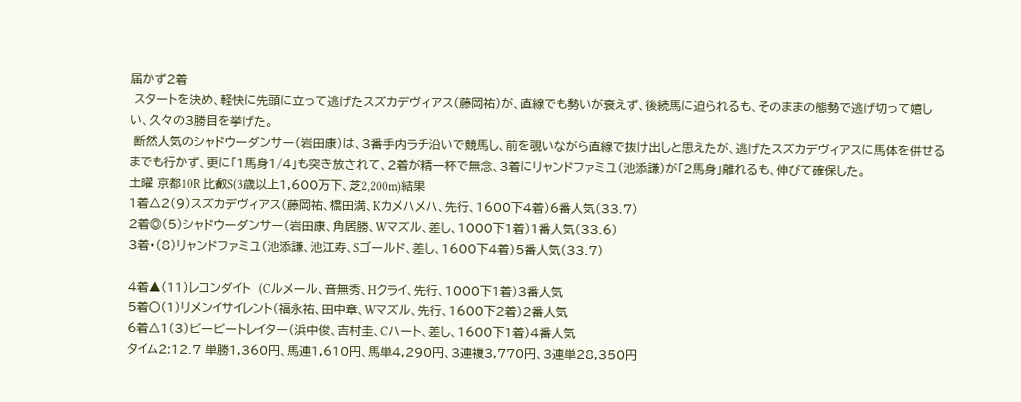届かず2着
 スタートを決め、軽快に先頭に立って逃げたスズカデヴィアス(藤岡祐)が、直線でも勢いが衰えず、後続馬に迫られるも、そのままの態勢で逃げ切って嬉しい、久々の3勝目を挙げた。
 断然人気のシャドウーダンサー(岩田康)は、3番手内ラチ沿いで競馬し、前を覗いながら直線で抜け出しと思えたが、逃げたスズカデヴィアスに馬体を併せるまでも行かず、更に「1馬身1/4」も突き放されて、2着が精一杯で無念、3着にリャンドファミユ(池添謙)が「2馬身」離れるも、伸びて確保した。
土曜 京都10R 比叡S(3歳以上1,600万下、芝2,200m)結果
1着△2(9)スズカデヴィアス(藤岡祐、橋田満、Kカメハメハ、先行、1600下4着)6番人気(33.7)
2着◎(5)シャドウーダンサー(岩田康、角居勝、Wマズル、差し、1000下1着)1番人気(33.6)
3着・(8)リャンドファミユ(池添謙、池江寿、Sゴールド、差し、1600下4着)5番人気(33.7)

4着▲(11)レコンダイト  (Cルメール、音無秀、Hクライ、先行、1000下1着)3番人気
5着〇(1)リメンイサイレント(福永祐、田中章、Wマズル、先行、1600下2着)2番人気
6着△1(3)ビービートレイター(浜中俊、吉村圭、Cハート、差し、1600下1着)4番人気
タイム2:12.7 単勝1,360円、馬連1,610円、馬単4,290円、3連複3,770円、3連単28,350円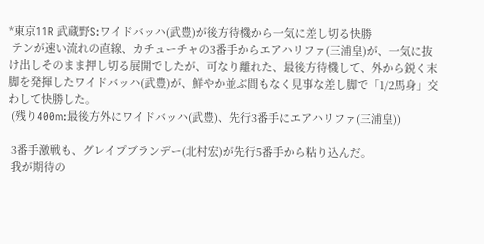*東京11R 武蔵野S:ワイドバッハ(武豊)が後方待機から一気に差し切る快勝
 テンが速い流れの直線、カチューチャの3番手からエアハリファ(三浦皇)が、一気に抜け出しそのまま押し切る展開でしたが、可なり離れた、最後方待機して、外から鋭く末脚を発揮したワイドバッハ(武豊)が、鮮やか並ぶ間もなく見事な差し脚で「1/2馬身」交わして快勝した。
 (残り400m:最後方外にワイドバッハ(武豊)、先行3番手にエアハリファ(三浦皇))

 3番手激戦も、グレイプブランデー(北村宏)が先行5番手から粘り込んだ。
 我が期待の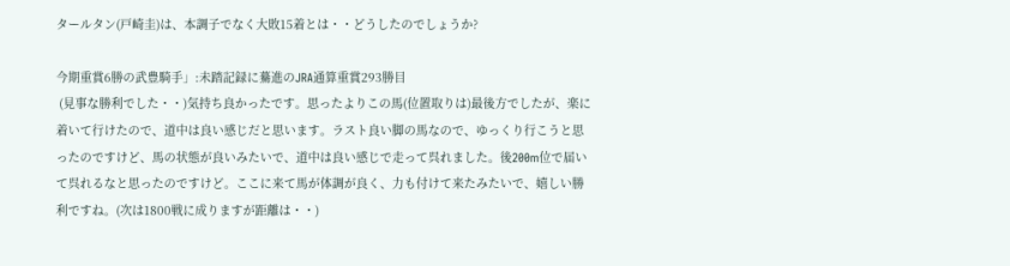タールタン(戸崎圭)は、本調子でなく大敗15着とは・・どうしたのでしょうか?

今期重賞6勝の武豊騎手」:未踏記録に驀進のJRA通算重賞293勝目
 (見事な勝利でした・・)気持ち良かったです。思ったよりこの馬(位置取りは)最後方でしたが、楽に着いて行けたので、道中は良い感じだと思います。ラスト良い脚の馬なので、ゆっくり行こうと思ったのですけど、馬の状態が良いみたいで、道中は良い感じで走って呉れました。後200m位で届いて呉れるなと思ったのですけど。ここに来て馬が体調が良く、力も付けて来たみたいで、嬉しい勝利ですね。(次は1800戦に成りますが距離は・・)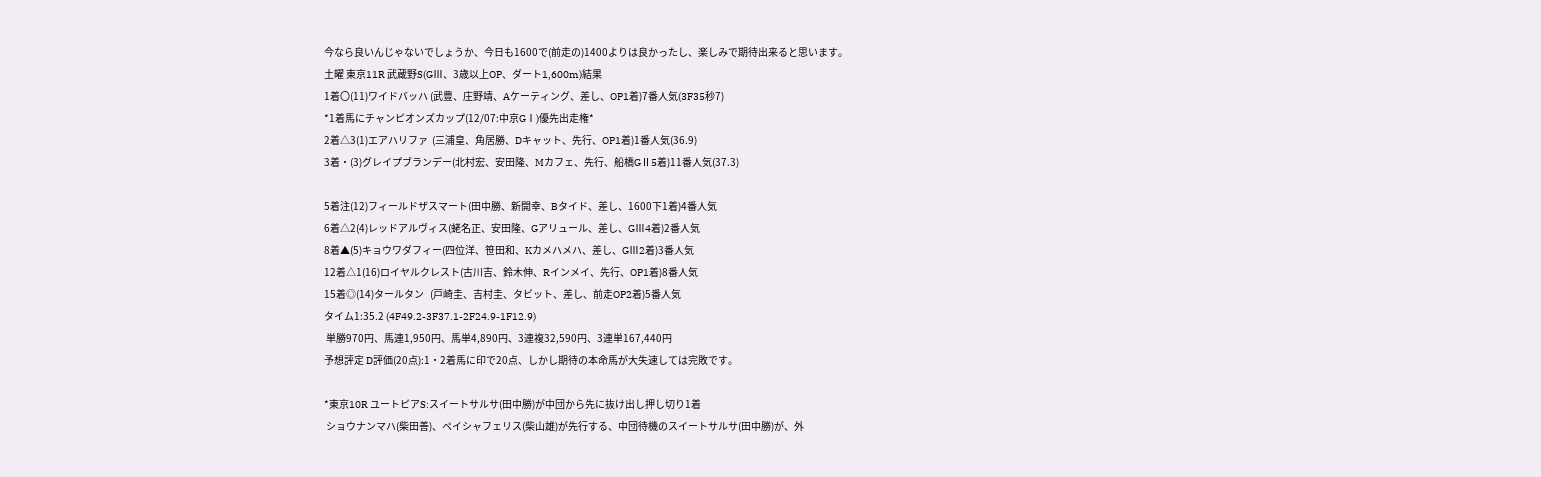今なら良いんじゃないでしょうか、今日も1600で(前走の)1400よりは良かったし、楽しみで期待出来ると思います。
土曜 東京11R 武蔵野S(GⅢ、3歳以上OP、ダート1,600m)結果
1着〇(11)ワイドバッハ (武豊、庄野靖、Aケーティング、差し、OP1着)7番人気(3F35秒7)
*1着馬にチャンピオンズカップ(12/07:中京GⅠ)優先出走権*
2着△3(1)エアハリファ  (三浦皇、角居勝、Dキャット、先行、OP1着)1番人気(36.9)
3着・(3)グレイプブランデー(北村宏、安田隆、Mカフェ、先行、船橋GⅡ5着)11番人気(37.3)

5着注(12)フィールドザスマート(田中勝、新開幸、Bタイド、差し、1600下1着)4番人気
6着△2(4)レッドアルヴィス(蛯名正、安田隆、Gアリュール、差し、GⅢ4着)2番人気
8着▲(5)キョウワダフィー(四位洋、笹田和、Kカメハメハ、差し、GⅢ2着)3番人気
12着△1(16)ロイヤルクレスト(古川吉、鈴木伸、Rインメイ、先行、OP1着)8番人気
15着◎(14)タールタン   (戸崎圭、吉村圭、タビット、差し、前走OP2着)5番人気
タイム1:35.2 (4F49.2-3F37.1-2F24.9-1F12.9)
 単勝970円、馬連1,950円、馬単4,890円、3連複32,590円、3連単167,440円
予想評定 D評価(20点):1・2着馬に印で20点、しかし期待の本命馬が大失速しては完敗です。

*東京10R ユートピアS:スイートサルサ(田中勝)が中団から先に抜け出し押し切り1着
 ショウナンマハ(柴田善)、ペイシャフェリス(柴山雄)が先行する、中団待機のスイートサルサ(田中勝)が、外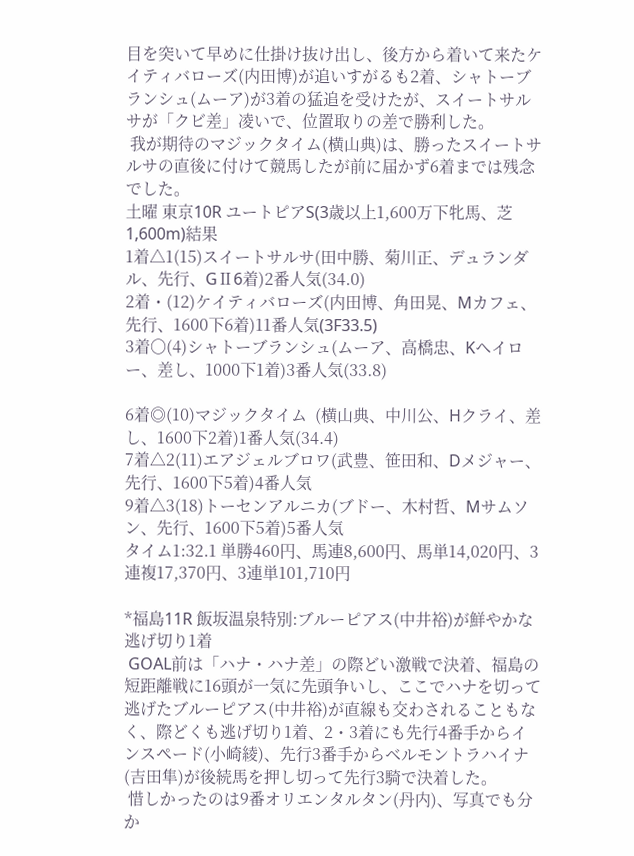目を突いて早めに仕掛け抜け出し、後方から着いて来たケイティバローズ(内田博)が追いすがるも2着、シャトーブランシュ(ムーア)が3着の猛追を受けたが、スイートサルサが「クビ差」凌いで、位置取りの差で勝利した。
 我が期待のマジックタイム(横山典)は、勝ったスイートサルサの直後に付けて競馬したが前に届かず6着までは残念でした。
土曜 東京10R ユートピアS(3歳以上1,600万下牝馬、芝1,600m)結果
1着△1(15)スイートサルサ(田中勝、菊川正、デュランダル、先行、GⅡ6着)2番人気(34.0)
2着・(12)ケイティバローズ(内田博、角田晃、Mカフェ、先行、1600下6着)11番人気(3F33.5)
3着〇(4)シャトーブランシュ(ムーア、高橋忠、Kヘイロー、差し、1000下1着)3番人気(33.8)

6着◎(10)マジックタイム  (横山典、中川公、Hクライ、差し、1600下2着)1番人気(34.4)
7着△2(11)エアジェルブロワ(武豊、笹田和、Dメジャー、先行、1600下5着)4番人気
9着△3(18)トーセンアルニカ(ブドー、木村哲、Mサムソン、先行、1600下5着)5番人気
タイム1:32.1 単勝460円、馬連8,600円、馬単14,020円、3連複17,370円、3連単101,710円

*福島11R 飯坂温泉特別:ブルーピアス(中井裕)が鮮やかな逃げ切り1着
 GOAL前は「ハナ・ハナ差」の際どい激戦で決着、福島の短距離戦に16頭が一気に先頭争いし、ここでハナを切って逃げたブルーピアス(中井裕)が直線も交わされることもなく、際どくも逃げ切り1着、2・3着にも先行4番手からインスペード(小崎綾)、先行3番手からベルモントラハイナ(吉田隼)が後続馬を押し切って先行3騎で決着した。
 惜しかったのは9番オリエンタルタン(丹内)、写真でも分か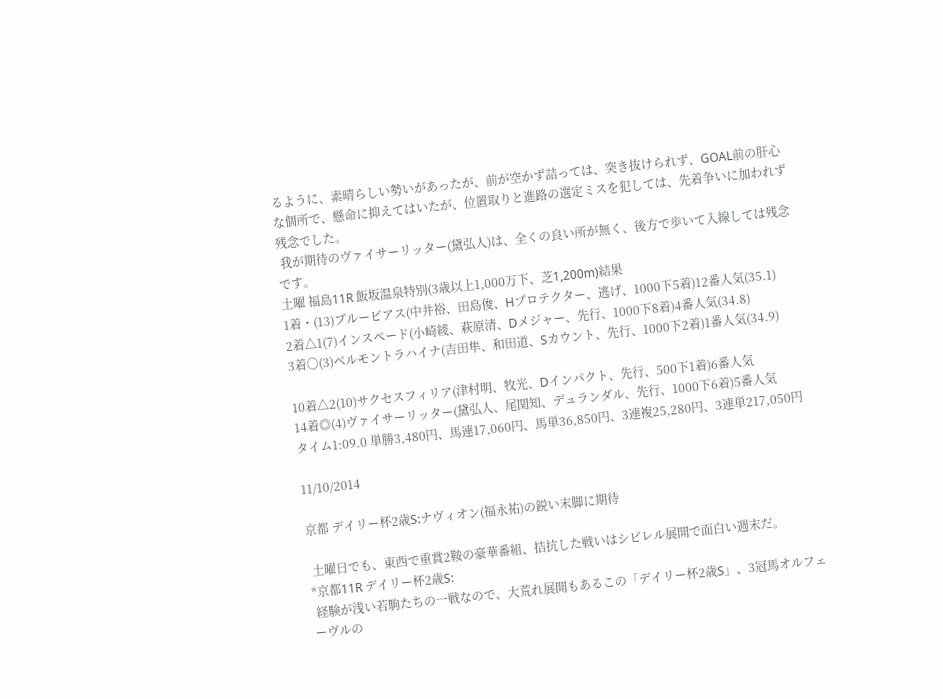るように、素晴らしい勢いがあったが、前が空かず詰っては、突き抜けられず、GOAL前の肝心な個所で、懸命に抑えてはいたが、位置取りと進路の選定ミスを犯しては、先着争いに加われず残念でした。
 我が期待のヴァイサーリッター(黛弘人)は、全くの良い所が無く、後方で歩いて入線しては残念です。
土曜 福島11R 飯坂温泉特別(3歳以上1,000万下、芝1,200m)結果
1着・(13)ブルーピアス(中井裕、田島俊、Hプロテクター、逃げ、1000下5着)12番人気(35.1)
2着△1(7)インスペード(小崎綾、萩原清、Dメジャー、先行、1000下8着)4番人気(34.8)
3着〇(3)ベルモントラハイナ(吉田隼、和田道、Sカウント、先行、1000下2着)1番人気(34.9)

10着△2(10)サクセスフィリア(津村明、牧光、Dインパクト、先行、500下1着)6番人気
14着◎(4)ヴァイサーリッター(黛弘人、尾関知、デュランダル、先行、1000下6着)5番人気
タイム1:09.0 単勝3,480円、馬連17,060円、馬単36,850円、3連複25,280円、3連単217,050円

11/10/2014

京都 デイリー杯2歳S:ナヴィオン(福永祐)の鋭い末脚に期待

 土曜日でも、東西で重賞2鞍の豪華番組、拮抗した戦いはシビレル展開で面白い週末だ。
*京都11R デイリー杯2歳S:
 経験が浅い若駒たちの一戦なので、大荒れ展開もあるこの「デイリー杯2歳S」、3冠馬オルフェーヴルの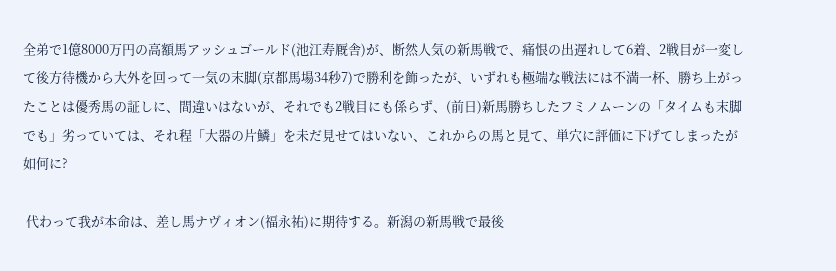全弟で1億8000万円の高額馬アッシュゴールド(池江寿厩舎)が、断然人気の新馬戦で、痛恨の出遅れして6着、2戦目が一変して後方待機から大外を回って一気の末脚(京都馬場34秒7)で勝利を飾ったが、いずれも極端な戦法には不満一杯、勝ち上がったことは優秀馬の証しに、間違いはないが、それでも2戦目にも係らず、(前日)新馬勝ちしたフミノムーンの「タイムも末脚でも」劣っていては、それ程「大器の片鱗」を未だ見せてはいない、これからの馬と見て、単穴に評価に下げてしまったが如何に?

 代わって我が本命は、差し馬ナヴィオン(福永祐)に期待する。新潟の新馬戦で最後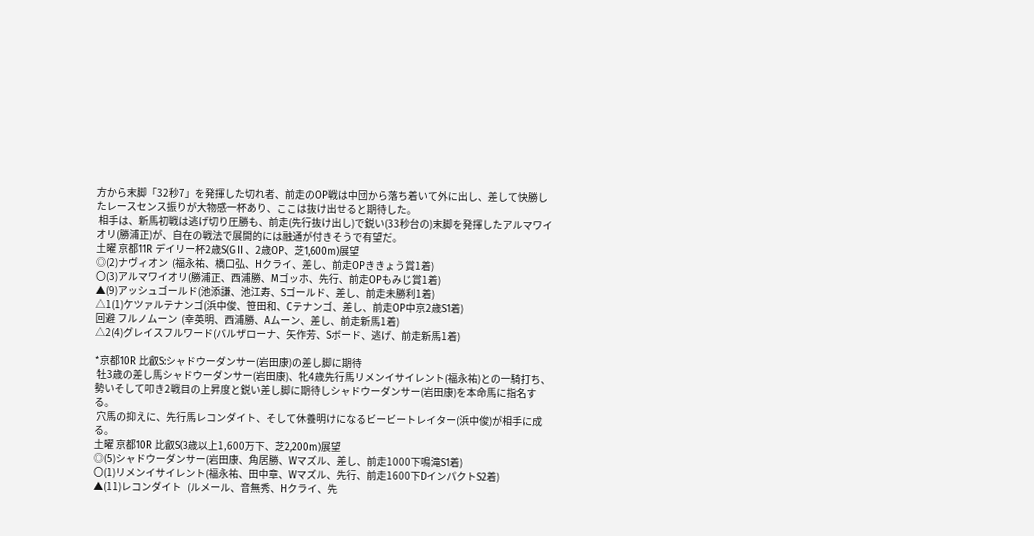方から末脚「32秒7」を発揮した切れ者、前走のOP戦は中団から落ち着いて外に出し、差して快勝したレースセンス振りが大物感一杯あり、ここは抜け出せると期待した。
 相手は、新馬初戦は逃げ切り圧勝も、前走(先行抜け出し)で鋭い(33秒台の)末脚を発揮したアルマワイオリ(勝浦正)が、自在の戦法で展開的には融通が付きそうで有望だ。
土曜 京都11R デイリー杯2歳S(GⅡ、2歳OP、芝1,600m)展望
◎(2)ナヴィオン  (福永祐、橋口弘、Hクライ、差し、前走OPききょう賞1着)
〇(3)アルマワイオリ(勝浦正、西浦勝、Mゴッホ、先行、前走OPもみじ賞1着)
▲(9)アッシュゴールド(池添謙、池江寿、Sゴールド、差し、前走未勝利1着)
△1(1)ケツァルテナンゴ(浜中俊、笹田和、Cテナンゴ、差し、前走OP中京2歳S1着)
回避 フルノムーン  (幸英明、西浦勝、Aムーン、差し、前走新馬1着)
△2(4)グレイスフルワード(バルザローナ、矢作芳、Sボード、逃げ、前走新馬1着)

*京都10R 比叡S:シャドウーダンサー(岩田康)の差し脚に期待
 牡3歳の差し馬シャドウーダンサー(岩田康)、牝4歳先行馬リメンイサイレント(福永祐)との一騎打ち、勢いそして叩き2戦目の上昇度と鋭い差し脚に期待しシャドウーダンサー(岩田康)を本命馬に指名する。
 穴馬の抑えに、先行馬レコンダイト、そして休養明けになるビービートレイター(浜中俊)が相手に成る。
土曜 京都10R 比叡S(3歳以上1,600万下、芝2,200m)展望
◎(5)シャドウーダンサー(岩田康、角居勝、Wマズル、差し、前走1000下鳴滝S1着)
〇(1)リメンイサイレント(福永祐、田中章、Wマズル、先行、前走1600下DインパクトS2着)
▲(11)レコンダイト   (ルメール、音無秀、Hクライ、先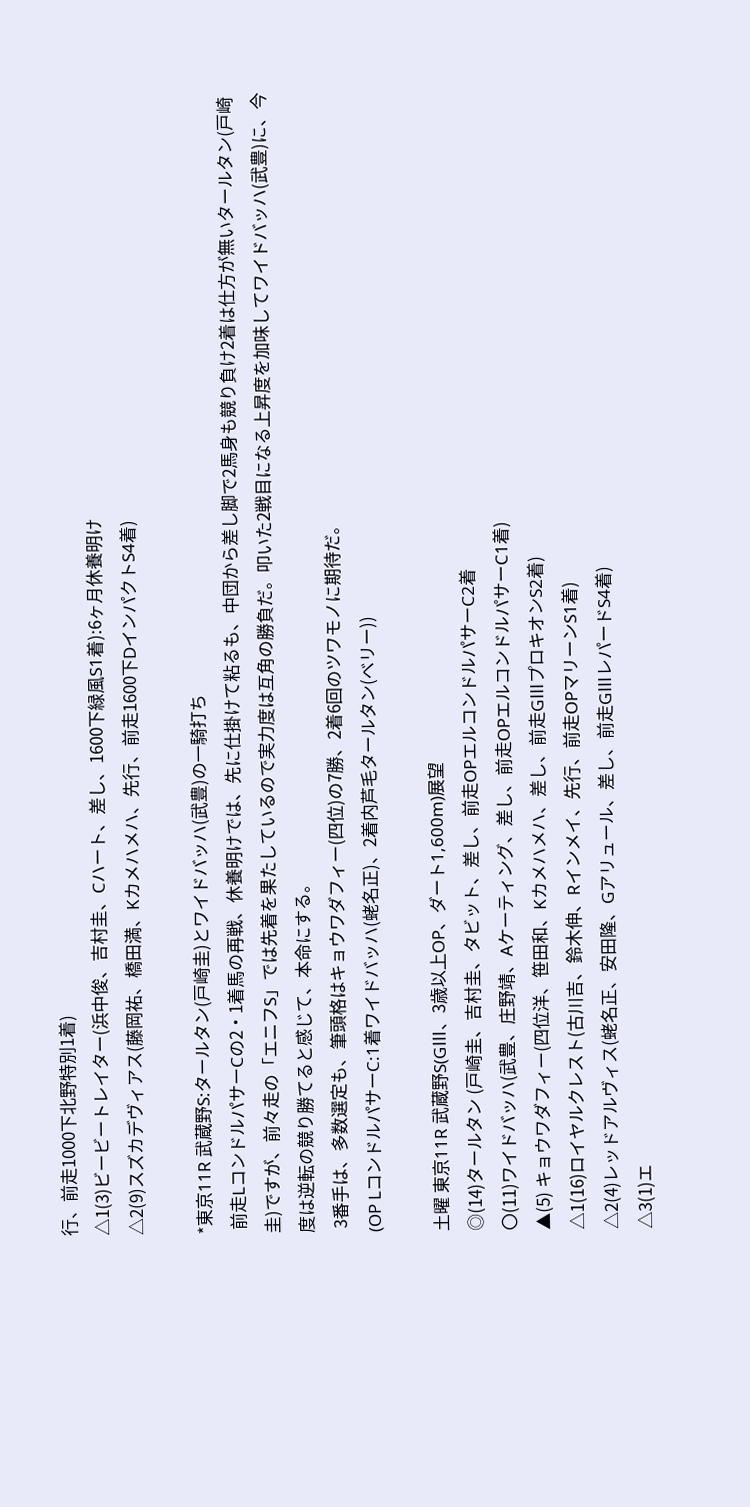行、前走1000下北野特別1着)
△1(3)ビービートレイター(浜中俊、吉村圭、Cハート、差し、1600下緑風S1着):6ヶ月休養明け
△2(9)スズカデヴィアス(藤岡祐、橋田満、Kカメハメハ、先行、前走1600下DインパクトS4着)

*東京11R 武蔵野S:タールタン(戸崎圭)とワイドバッハ(武豊)の一騎打ち
 前走LコンドルパサーCの2・1着馬の再戦、休養明けでは、先に仕掛けて粘るも、中団から差し脚で2馬身も競り負け2着は仕方が無いタールタン(戸崎圭)ですが、前々走の「エニフS」では先着を果たしているので実力度は互角の勝負だ。叩いた2戦目になる上昇度を加味してワイドバッハ(武豊)に、今度は逆転の競り勝てると感じて、本命にする。
 3番手は、多数選定も、筆頭格はキョウワダフィー(四位)の7勝、2着6回のツワモノに期待だ。
(OP LコンドルパサーC:1着ワイドバッハ(蛯名正)、2着内芦毛タールタン(ベリー))

土曜 東京11R 武蔵野S(GⅢ、3歳以上OP、ダート1,600m)展望
◎(14)タールタン (戸崎圭、吉村圭、タビット、差し、前走OPエルコンドルパサーC2着
〇(11)ワイドバッハ(武豊、庄野靖、Aケーティング、差し、前走OPエルコンドルパサーC1着)
▲(5) キョウワダフィー(四位洋、笹田和、Kカメハメハ、差し、前走GⅢプロキオンS2着)
△1(16)ロイヤルクレスト(古川吉、鈴木伸、Rインメイ、先行、前走OPマリーンS1着)
△2(4)レッドアルヴィス(蛯名正、安田隆、Gアリュール、差し、前走GⅢレパードS4着)
△3(1)エ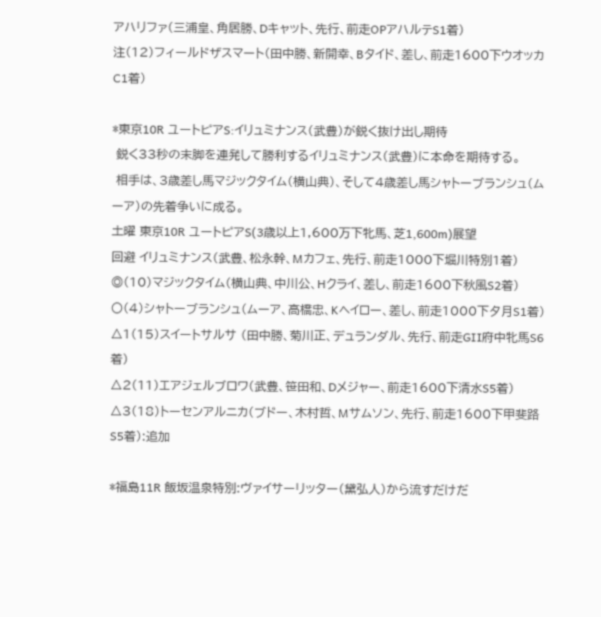アハリファ(三浦皇、角居勝、Dキャット、先行、前走OPアハルテS1着)
注(12)フィールドザスマート(田中勝、新開幸、Bタイド、差し、前走1600下ウオッカC1着)

*東京10R ユートピアS:イリュミナンス(武豊)が鋭く抜け出し期待
 鋭く33秒の末脚を連発して勝利するイリュミナンス(武豊)に本命を期待する。
 相手は、3歳差し馬マジックタイム(横山典)、そして4歳差し馬シャトーブランシュ(ムーア)の先着争いに成る。
土曜 東京10R ユートピアS(3歳以上1,600万下牝馬、芝1,600m)展望
回避 イリュミナンス(武豊、松永幹、Mカフェ、先行、前走1000下堀川特別1着)
◎(10)マジックタイム(横山典、中川公、Hクライ、差し、前走1600下秋風S2着)
〇(4)シャトーブランシュ(ムーア、高橋忠、Kヘイロー、差し、前走1000下夕月S1着)
△1(15)スイートサルサ (田中勝、菊川正、デュランダル、先行、前走GⅡ府中牝馬S6着)
△2(11)エアジェルブロワ(武豊、笹田和、Dメジャー、前走1600下清水S5着)
△3(18)トーセンアルニカ(ブドー、木村哲、Mサムソン、先行、前走1600下甲斐路S5着):追加

*福島11R 飯坂温泉特別:ヴァイサーリッター(黛弘人)から流すだけだ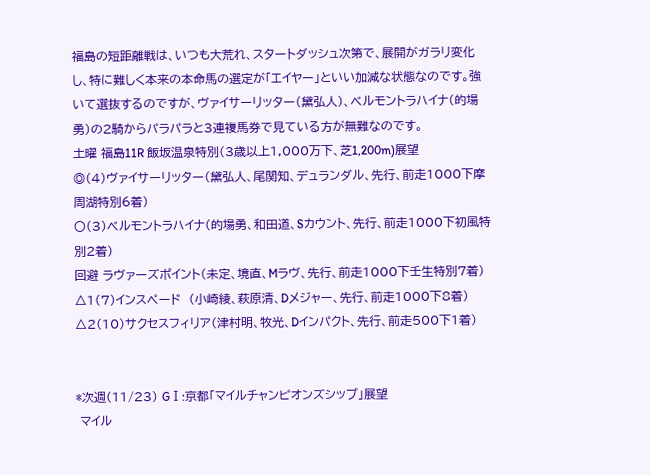福島の短距離戦は、いつも大荒れ、スタートダッシュ次第で、展開がガラリ変化し、特に難しく本来の本命馬の選定が「エイヤー」といい加減な状態なのです。強いて選抜するのですが、ヴァイサーリッター(黛弘人)、ベルモントラハイナ(的場勇)の2騎からパラパラと3連複馬券で見ている方が無難なのです。
土曜 福島11R 飯坂温泉特別(3歳以上1,000万下、芝1,200m)展望
◎(4)ヴァイサーリッター(黛弘人、尾関知、デュランダル、先行、前走1000下摩周湖特別6着)
〇(3)ベルモントラハイナ(的場勇、和田道、Sカウント、先行、前走1000下初風特別2着)
回避 ラヴァーズポイント(未定、境直、Mラヴ、先行、前走1000下壬生特別7着)
△1(7)インスペード  (小崎綾、萩原清、Dメジャー、先行、前走1000下8着)
△2(10)サクセスフィリア(津村明、牧光、Dインパクト、先行、前走500下1着)


*次週(11/23) GⅠ:京都「マイルチャンピオンズシップ」展望
 マイル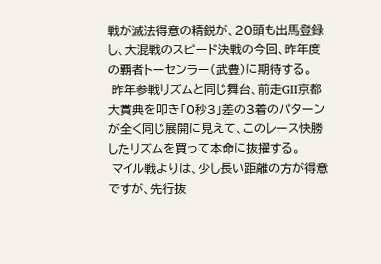戦が滅法得意の精鋭が、20頭も出馬登録し、大混戦のスピード決戦の今回、昨年度の覇者トーセンラー(武豊)に期待する。
 昨年参戦リズムと同じ舞台、前走GⅡ京都大賞典を叩き「0秒3」差の3着のパターンが全く同じ展開に見えて、このレース快勝したリズムを買って本命に抜擢する。
 マイル戦よりは、少し長い距離の方が得意ですが、先行抜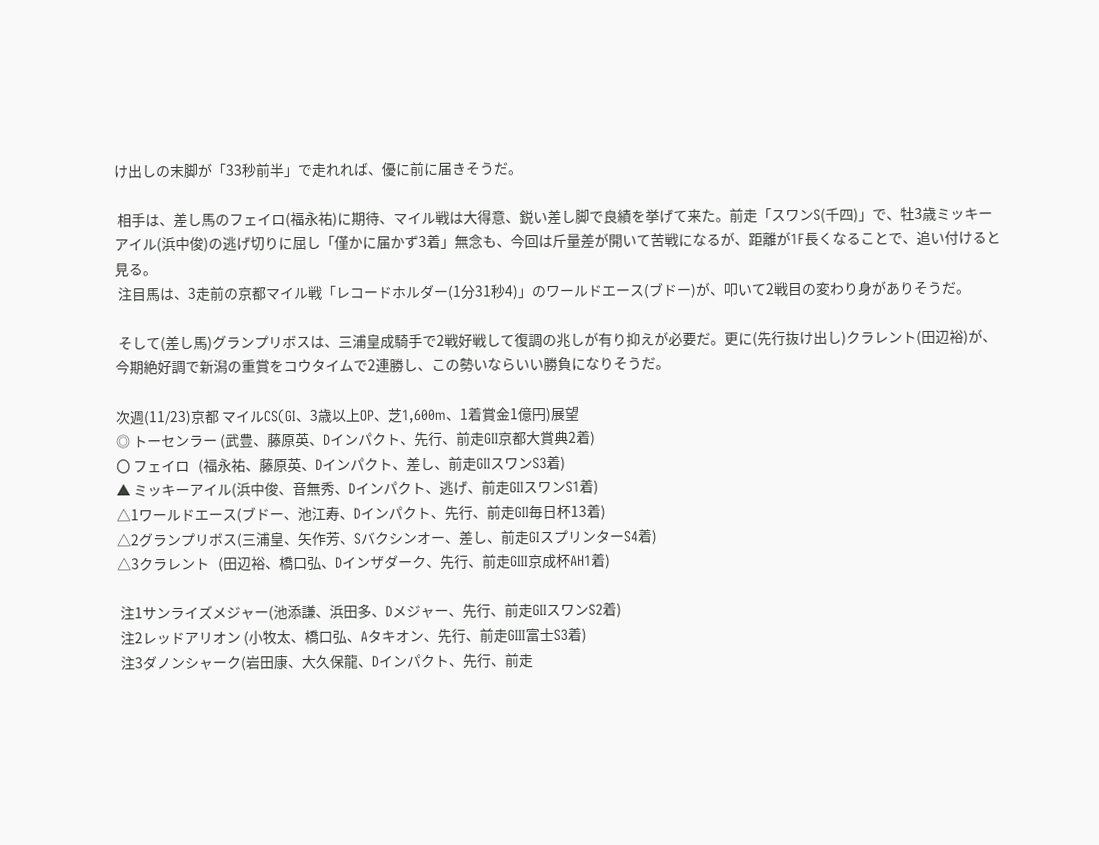け出しの末脚が「33秒前半」で走れれば、優に前に届きそうだ。

 相手は、差し馬のフェイロ(福永祐)に期待、マイル戦は大得意、鋭い差し脚で良績を挙げて来た。前走「スワンS(千四)」で、牡3歳ミッキーアイル(浜中俊)の逃げ切りに屈し「僅かに届かず3着」無念も、今回は斤量差が開いて苦戦になるが、距離が1F長くなることで、追い付けると見る。
 注目馬は、3走前の京都マイル戦「レコードホルダー(1分31秒4)」のワールドエース(ブドー)が、叩いて2戦目の変わり身がありそうだ。

 そして(差し馬)グランプリボスは、三浦皇成騎手で2戦好戦して復調の兆しが有り抑えが必要だ。更に(先行抜け出し)クラレント(田辺裕)が、今期絶好調で新潟の重賞をコウタイムで2連勝し、この勢いならいい勝負になりそうだ。

次週(11/23)京都 マイルCS(GⅠ、3歳以上OP、芝1,600m、1着賞金1億円)展望
◎ トーセンラー (武豊、藤原英、Dインパクト、先行、前走GⅡ京都大賞典2着)
〇 フェイロ   (福永祐、藤原英、Dインパクト、差し、前走GⅡスワンS3着)
▲ ミッキーアイル(浜中俊、音無秀、Dインパクト、逃げ、前走GⅡスワンS1着)
△1ワールドエース(ブドー、池江寿、Dインパクト、先行、前走GⅡ毎日杯13着)
△2グランプリボス(三浦皇、矢作芳、Sバクシンオー、差し、前走GⅠスプリンターS4着)
△3クラレント   (田辺裕、橋口弘、Dインザダーク、先行、前走GⅢ京成杯AH1着)

 注1サンライズメジャー(池添謙、浜田多、Dメジャー、先行、前走GⅡスワンS2着)
 注2レッドアリオン (小牧太、橋口弘、Aタキオン、先行、前走GⅢ富士S3着)
 注3ダノンシャーク(岩田康、大久保龍、Dインパクト、先行、前走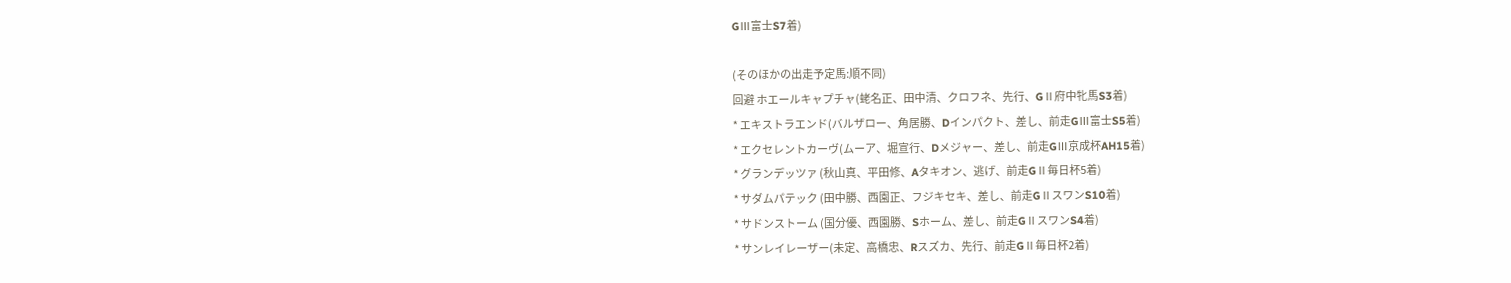GⅢ富士S7着)

(そのほかの出走予定馬:順不同)
回避 ホエールキャプチャ(蛯名正、田中清、クロフネ、先行、GⅡ府中牝馬S3着)
* エキストラエンド(バルザロー、角居勝、Dインパクト、差し、前走GⅢ富士S5着)
* エクセレントカーヴ(ムーア、堀宣行、Dメジャー、差し、前走GⅢ京成杯AH15着)
* グランデッツァ (秋山真、平田修、Aタキオン、逃げ、前走GⅡ毎日杯5着)
* サダムパテック (田中勝、西園正、フジキセキ、差し、前走GⅡスワンS10着)
* サドンストーム (国分優、西園勝、Sホーム、差し、前走GⅡスワンS4着)
* サンレイレーザー(未定、高橋忠、Rスズカ、先行、前走GⅡ毎日杯2着)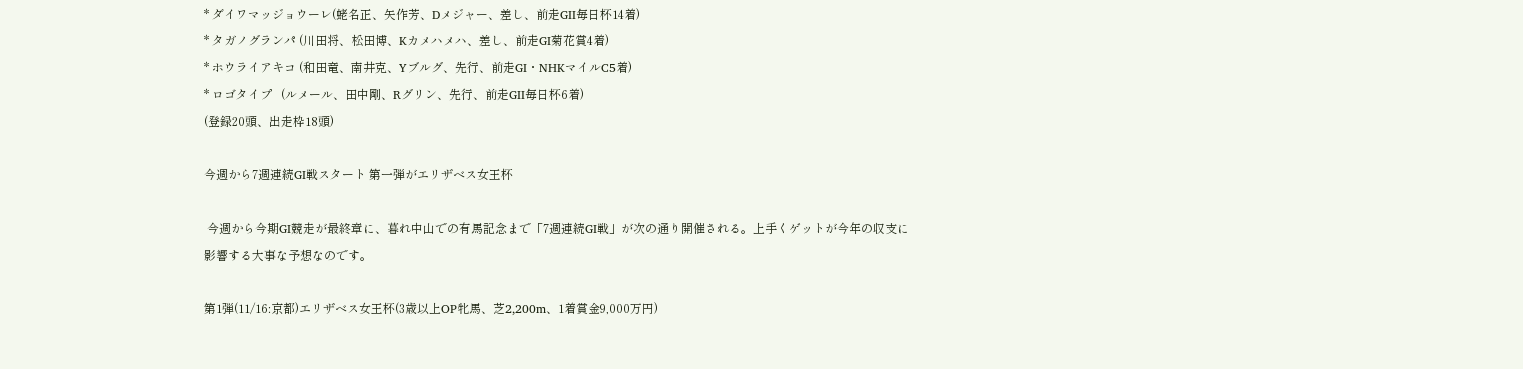* ダイワマッジョウーレ(蛯名正、矢作芳、Dメジャー、差し、前走GⅡ毎日杯14着)
* タガノグランパ (川田将、松田博、Kカメハメハ、差し、前走GⅠ菊花賞4着)
* ホウライアキコ (和田竜、南井克、Yブルグ、先行、前走GⅠ・NHKマイルC5着)
* ロゴタイプ   (ルメール、田中剛、Rグリン、先行、前走GⅡ毎日杯6着)
(登録20頭、出走枠18頭)

今週から7週連続GⅠ戦スタート 第一弾がエリザベス女王杯

 今週から今期GⅠ競走が最終章に、暮れ中山での有馬記念まで「7週連続GⅠ戦」が次の通り開催される。上手くゲットが今年の収支に影響する大事な予想なのです。

第1弾(11/16:京都)エリザベス女王杯(3歳以上OP牝馬、芝2,200m、1着賞金9,000万円)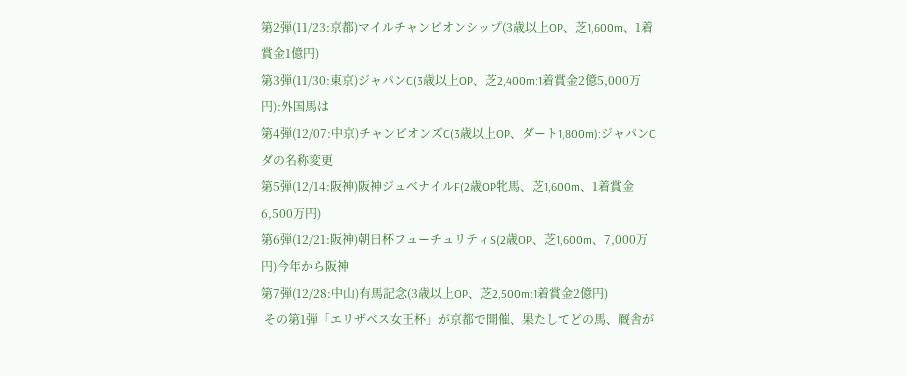第2弾(11/23:京都)マイルチャンピオンシップ(3歳以上OP、芝1,600m、1着賞金1億円)
第3弾(11/30:東京)ジャパンC(3歳以上OP、芝2,400m:1着賞金2億5,000万円):外国馬は
第4弾(12/07:中京)チャンピオンズC(3歳以上OP、ダート1,800m):ジャパンCダの名称変更
第5弾(12/14:阪神)阪神ジュベナイルF(2歳OP牝馬、芝1,600m、1着賞金6,500万円)
第6弾(12/21:阪神)朝日杯フューチュリティS(2歳OP、芝1,600m、7,000万円)今年から阪神
第7弾(12/28:中山)有馬記念(3歳以上OP、芝2,500m:1着賞金2億円)
 その第1弾「エリザベス女王杯」が京都で開催、果たしてどの馬、厩舎が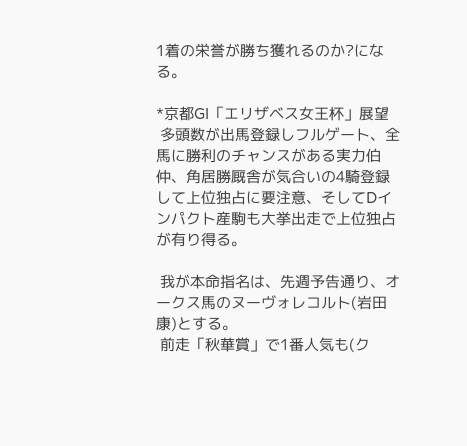1着の栄誉が勝ち獲れるのか?になる。

*京都GⅠ「エリザベス女王杯」展望
 多頭数が出馬登録しフルゲート、全馬に勝利のチャンスがある実力伯仲、角居勝厩舎が気合いの4騎登録して上位独占に要注意、そしてDインパクト産駒も大挙出走で上位独占が有り得る。

 我が本命指名は、先週予告通り、オークス馬のヌーヴォレコルト(岩田康)とする。
 前走「秋華賞」で1番人気も(ク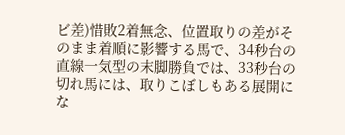ビ差)惜敗2着無念、位置取りの差がそのまま着順に影響する馬で、34秒台の直線一気型の末脚勝負では、33秒台の切れ馬には、取りこぼしもある展開にな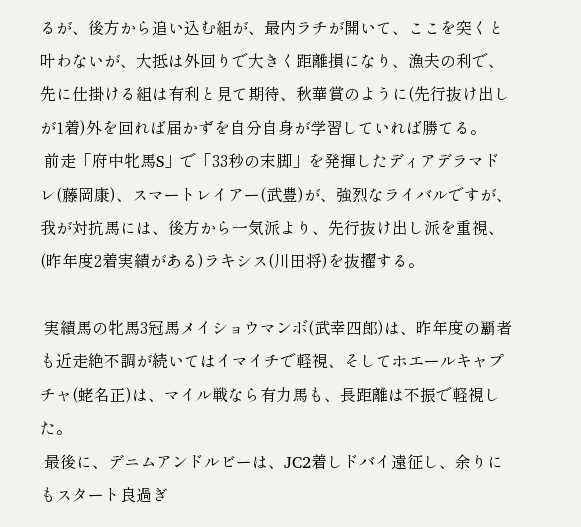るが、後方から追い込む組が、最内ラチが開いて、ここを突くと叶わないが、大抵は外回りで大きく距離損になり、漁夫の利で、先に仕掛ける組は有利と見て期待、秋華賞のように(先行抜け出しが1着)外を回れば届かずを自分自身が学習していれば勝てる。
 前走「府中牝馬S」で「33秒の末脚」を発揮したディアデラマドレ(藤岡康)、スマートレイアー(武豊)が、強烈なライバルですが、我が対抗馬には、後方から一気派より、先行抜け出し派を重視、(昨年度2着実績がある)ラキシス(川田将)を抜擢する。

 実績馬の牝馬3冠馬メイショウマンボ(武幸四郎)は、昨年度の覇者も近走絶不調が続いてはイマイチで軽視、そしてホエールキャプチャ(蛯名正)は、マイル戦なら有力馬も、長距離は不振で軽視した。
 最後に、デニムアンドルビーは、JC2着しドバイ遠征し、余りにもスタート良過ぎ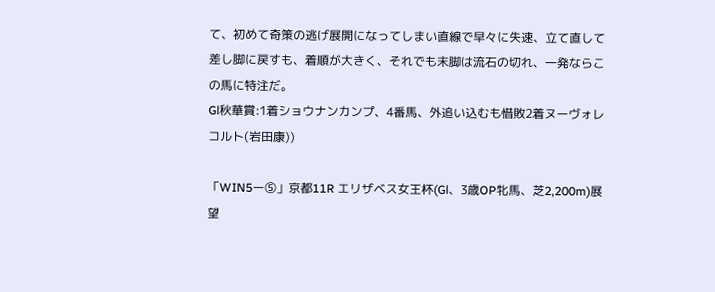て、初めて奇策の逃げ展開になってしまい直線で早々に失速、立て直して差し脚に戻すも、着順が大きく、それでも末脚は流石の切れ、一発ならこの馬に特注だ。
GⅠ秋華賞:1着ショウナンカンプ、4番馬、外追い込むも惜敗2着ヌーヴォレコルト(岩田康))

「WIN5ー⑤」京都11R エリザベス女王杯(GⅠ、3歳OP牝馬、芝2,200m)展望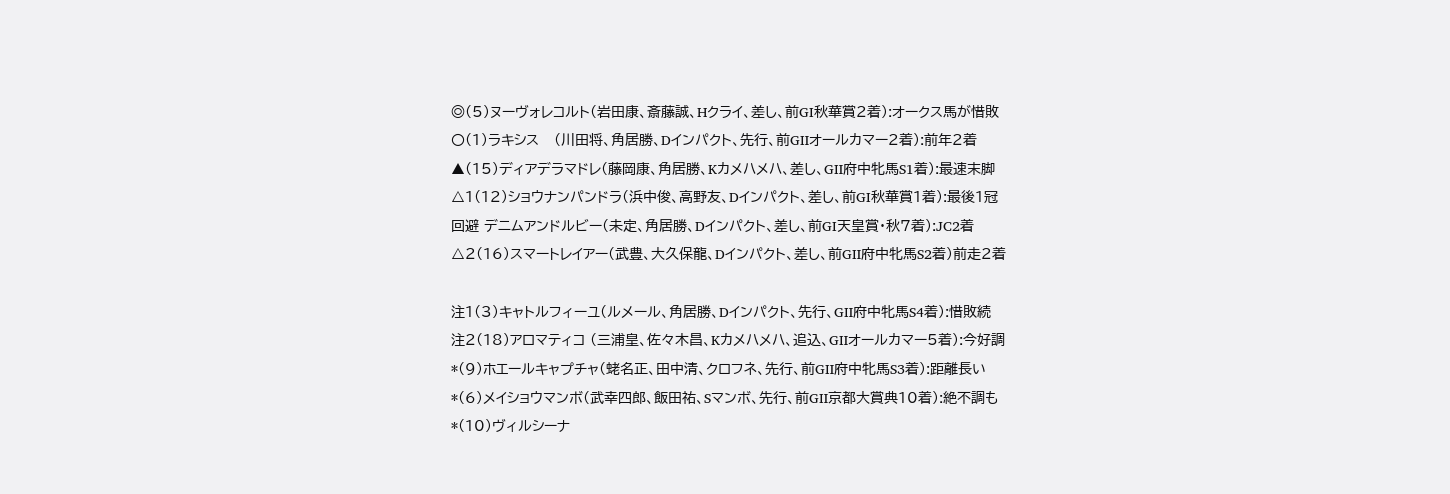◎(5)ヌーヴォレコルト(岩田康、斎藤誠、Hクライ、差し、前GⅠ秋華賞2着):オークス馬が惜敗
〇(1)ラキシス   (川田将、角居勝、Dインパクト、先行、前GⅡオールカマー2着):前年2着
▲(15)ディアデラマドレ(藤岡康、角居勝、Kカメハメハ、差し、GⅡ府中牝馬S1着):最速末脚
△1(12)ショウナンパンドラ(浜中俊、高野友、Dインパクト、差し、前GⅠ秋華賞1着):最後1冠
回避 デニムアンドルビー(未定、角居勝、Dインパクト、差し、前GⅠ天皇賞・秋7着):JC2着
△2(16)スマートレイアー(武豊、大久保龍、Dインパクト、差し、前GⅡ府中牝馬S2着)前走2着

注1(3)キャトルフィーユ(ルメール、角居勝、Dインパクト、先行、GⅡ府中牝馬S4着):惜敗続
注2(18)アロマティコ (三浦皇、佐々木昌、Kカメハメハ、追込、GⅡオールカマー5着):今好調
*(9)ホエールキャプチャ(蛯名正、田中清、クロフネ、先行、前GⅡ府中牝馬S3着):距離長い
*(6)メイショウマンボ(武幸四郎、飯田祐、Sマンボ、先行、前GⅡ京都大賞典10着):絶不調も
*(10)ヴィルシーナ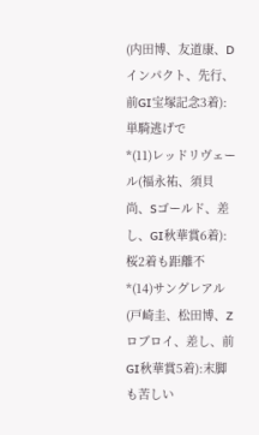(内田博、友道康、Dインパクト、先行、前GⅠ宝塚記念3着):単騎逃げで
*(11)レッドリヴェール(福永祐、須貝尚、Sゴールド、差し、GⅠ秋華賞6着):桜2着も距離不
*(14)サングレアル(戸崎圭、松田博、Zロブロイ、差し、前GⅠ秋華賞5着):末脚も苦しい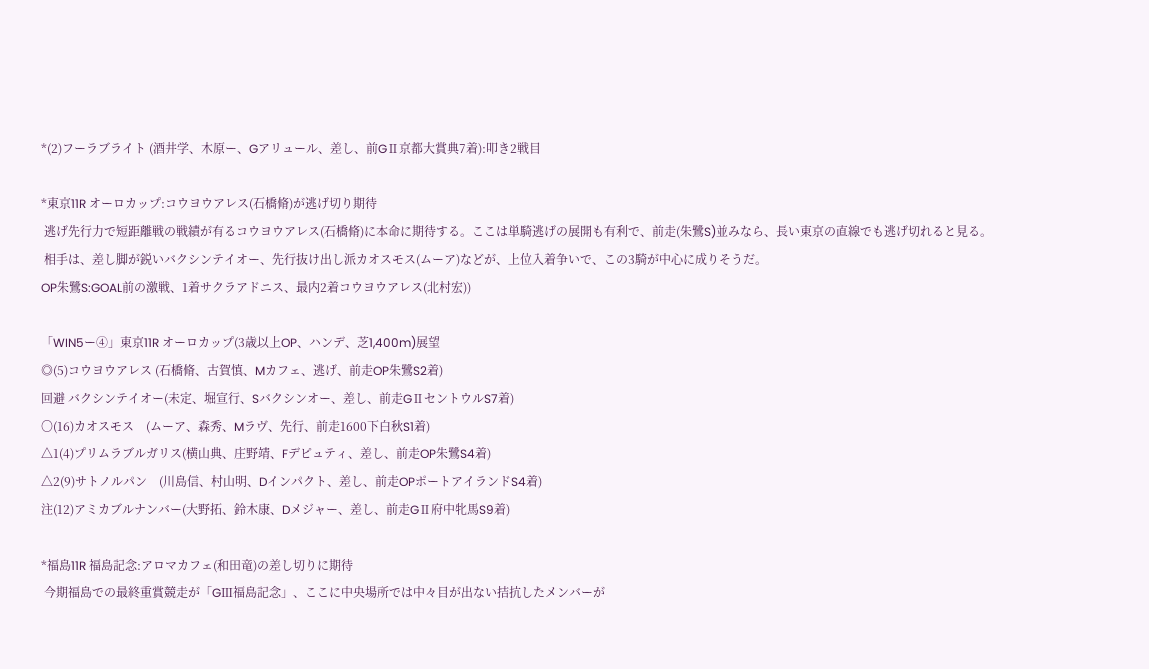*(2)フーラブライト (酒井学、木原ー、Gアリュール、差し、前GⅡ京都大賞典7着):叩き2戦目

*東京11R オーロカップ:コウヨウアレス(石橋脩)が逃げ切り期待
 逃げ先行力で短距離戦の戦績が有るコウヨウアレス(石橋脩)に本命に期待する。ここは単騎逃げの展開も有利で、前走(朱鷺S)並みなら、長い東京の直線でも逃げ切れると見る。
 相手は、差し脚が鋭いバクシンテイオー、先行抜け出し派カオスモス(ムーア)などが、上位入着争いで、この3騎が中心に成りそうだ。
OP朱鷺S:GOAL前の激戦、1着サクラアドニス、最内2着コウヨウアレス(北村宏))

「WIN5ー④」東京11R オーロカップ(3歳以上OP、ハンデ、芝1,400m)展望
◎(5)コウヨウアレス (石橋脩、古賀慎、Mカフェ、逃げ、前走OP朱鷺S2着)
回避 バクシンテイオー(未定、堀宣行、Sバクシンオー、差し、前走GⅡセントウルS7着)
〇(16)カオスモス    (ムーア、森秀、Mラヴ、先行、前走1600下白秋S1着)
△1(4)プリムラブルガリス(横山典、庄野靖、Fデピュティ、差し、前走OP朱鷺S4着)
△2(9)サトノルパン    (川島信、村山明、Dインパクト、差し、前走OPポートアイランドS4着)
注(12)アミカブルナンバー(大野拓、鈴木康、Dメジャー、差し、前走GⅡ府中牝馬S9着)

*福島11R 福島記念:アロマカフェ(和田竜)の差し切りに期待
 今期福島での最終重賞競走が「GⅢ福島記念」、ここに中央場所では中々目が出ない拮抗したメンバーが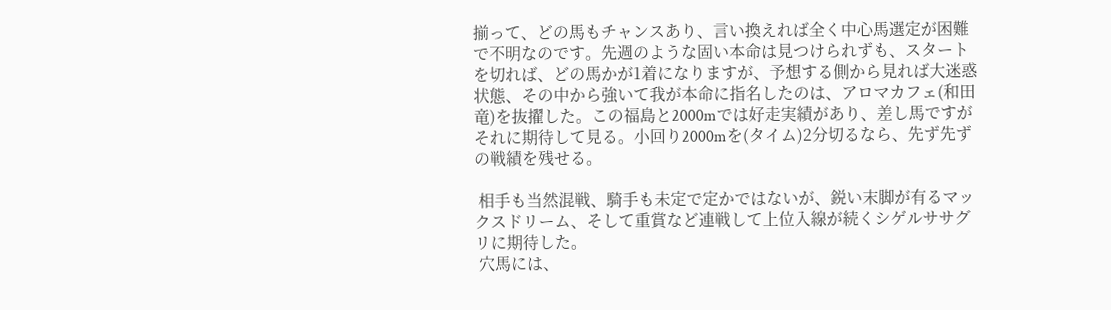揃って、どの馬もチャンスあり、言い換えれば全く中心馬選定が困難で不明なのです。先週のような固い本命は見つけられずも、スタートを切れば、どの馬かが1着になりますが、予想する側から見れば大迷惑状態、その中から強いて我が本命に指名したのは、アロマカフェ(和田竜)を抜擢した。この福島と2000mでは好走実績があり、差し馬ですがそれに期待して見る。小回り2000mを(タイム)2分切るなら、先ず先ずの戦績を残せる。

 相手も当然混戦、騎手も未定で定かではないが、鋭い末脚が有るマックスドリーム、そして重賞など連戦して上位入線が続くシゲルササグリに期待した。
 穴馬には、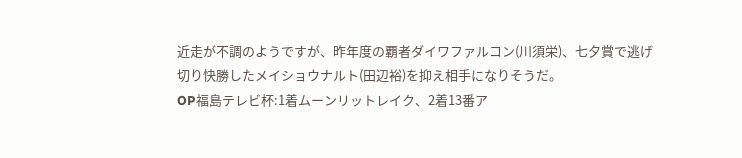近走が不調のようですが、昨年度の覇者ダイワファルコン(川須栄)、七夕賞で逃げ切り快勝したメイショウナルト(田辺裕)を抑え相手になりそうだ。
OP福島テレビ杯:1着ムーンリットレイク、2着13番ア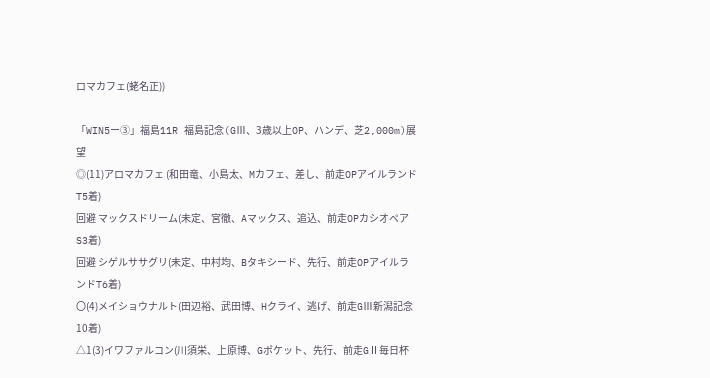ロマカフェ(蛯名正))

「WIN5ー③」福島11R 福島記念(GⅢ、3歳以上OP、ハンデ、芝2,000m)展望
◎(11)アロマカフェ (和田竜、小島太、Mカフェ、差し、前走OPアイルランドT5着)
回避 マックスドリーム(未定、宮徹、Aマックス、追込、前走OPカシオペアS3着)
回避 シゲルササグリ(未定、中村均、Bタキシード、先行、前走OPアイルランドT6着)
〇(4)メイショウナルト(田辺裕、武田博、Hクライ、逃げ、前走GⅢ新潟記念10着)
△1(3)イワファルコン(川須栄、上原博、Gポケット、先行、前走GⅡ毎日杯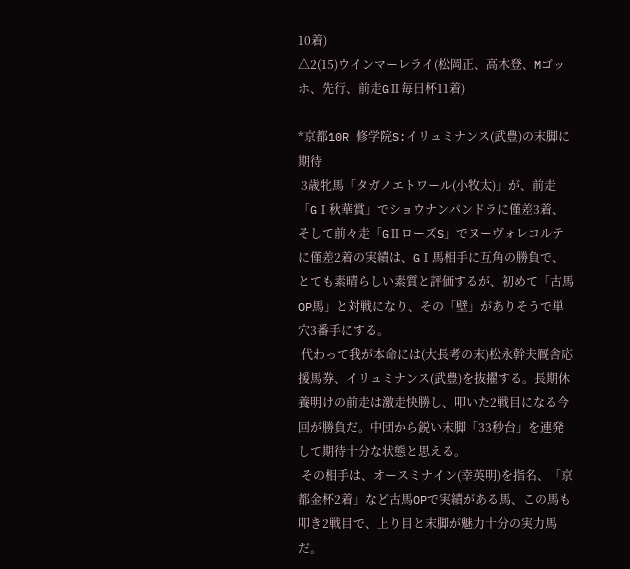10着)
△2(15)ウインマーレライ(松岡正、高木登、Mゴッホ、先行、前走GⅡ毎日杯11着)

*京都10R 修学院S:イリュミナンス(武豊)の末脚に期待
 3歳牝馬「タガノエトワール(小牧太)」が、前走「GⅠ秋華賞」でショウナンパンドラに僅差3着、そして前々走「GⅡローズS」でヌーヴォレコルテに僅差2着の実績は、GⅠ馬相手に互角の勝負で、とても素晴らしい素質と評価するが、初めて「古馬OP馬」と対戦になり、その「壁」がありそうで単穴3番手にする。
 代わって我が本命には(大長考の末)松永幹夫厩舎応援馬券、イリュミナンス(武豊)を抜擢する。長期休養明けの前走は激走快勝し、叩いた2戦目になる今回が勝負だ。中団から鋭い末脚「33秒台」を連発して期待十分な状態と思える。
 その相手は、オースミナイン(幸英明)を指名、「京都金杯2着」など古馬OPで実績がある馬、この馬も叩き2戦目で、上り目と末脚が魅力十分の実力馬だ。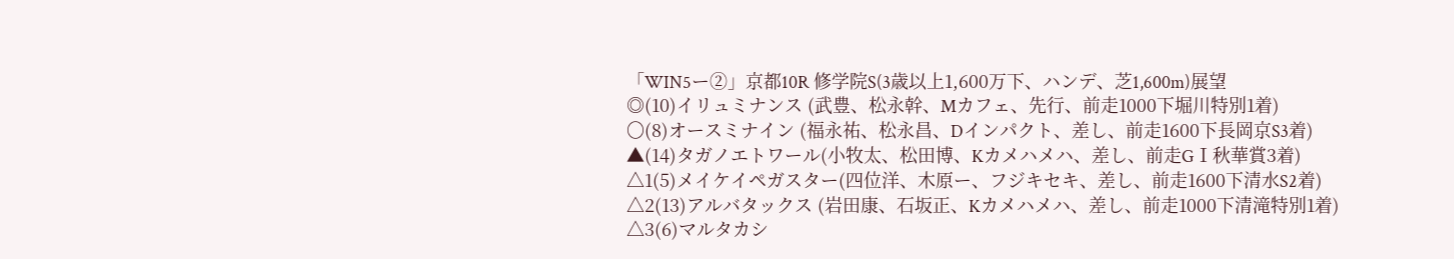「WIN5ー②」京都10R 修学院S(3歳以上1,600万下、ハンデ、芝1,600m)展望
◎(10)イリュミナンス (武豊、松永幹、Mカフェ、先行、前走1000下堀川特別1着)
〇(8)オースミナイン (福永祐、松永昌、Dインパクト、差し、前走1600下長岡京S3着)
▲(14)タガノエトワール(小牧太、松田博、Kカメハメハ、差し、前走GⅠ秋華賞3着)
△1(5)メイケイペガスター(四位洋、木原ー、フジキセキ、差し、前走1600下清水S2着)
△2(13)アルバタックス (岩田康、石坂正、Kカメハメハ、差し、前走1000下清滝特別1着)
△3(6)マルタカシ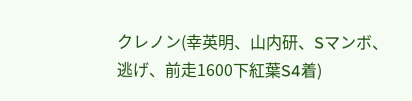クレノン(幸英明、山内研、Sマンボ、逃げ、前走1600下紅葉S4着)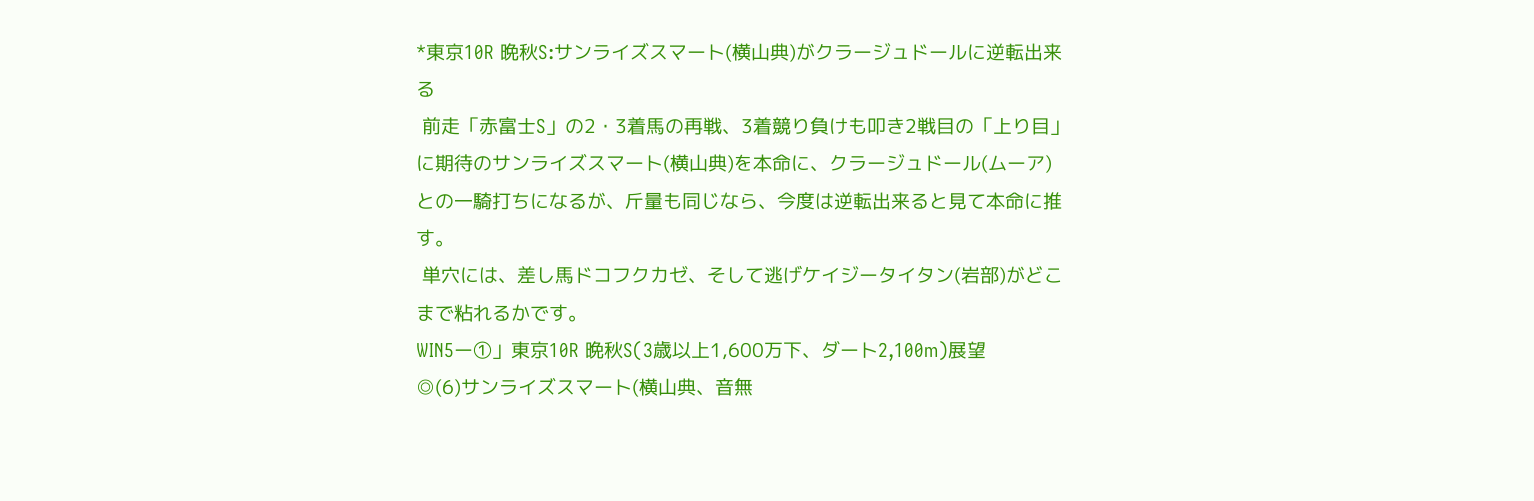*東京10R 晩秋S:サンライズスマート(横山典)がクラージュドールに逆転出来る
 前走「赤富士S」の2・3着馬の再戦、3着競り負けも叩き2戦目の「上り目」に期待のサンライズスマート(横山典)を本命に、クラージュドール(ムーア)との一騎打ちになるが、斤量も同じなら、今度は逆転出来ると見て本命に推す。
 単穴には、差し馬ドコフクカゼ、そして逃げケイジータイタン(岩部)がどこまで粘れるかです。
WIN5ー①」東京10R 晩秋S(3歳以上1,600万下、ダート2,100m)展望
◎(6)サンライズスマート(横山典、音無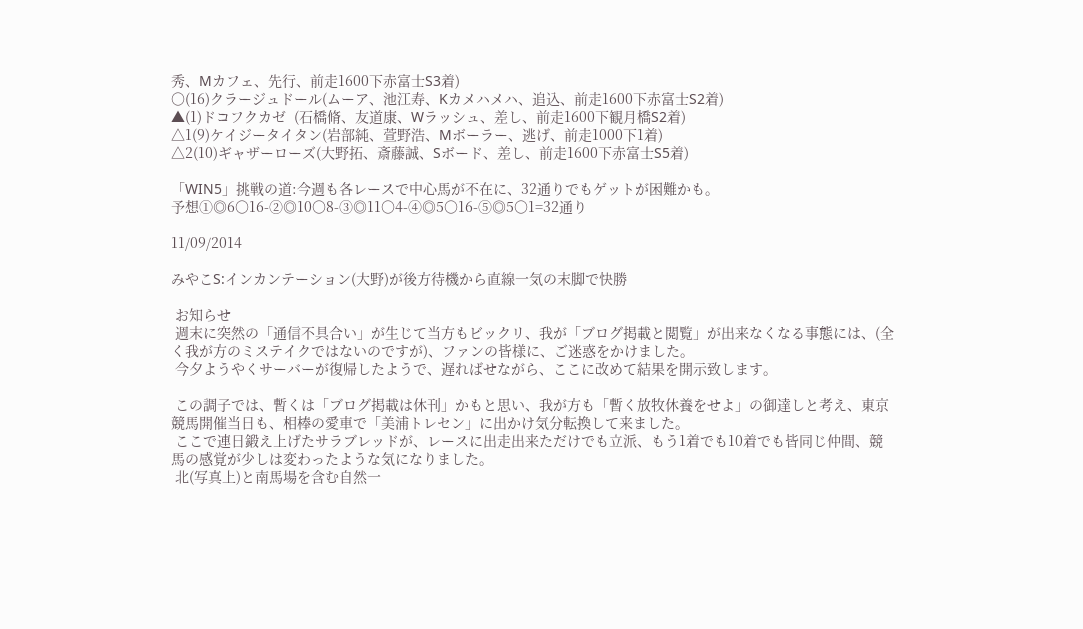秀、Mカフェ、先行、前走1600下赤富士S3着)
〇(16)クラージュドール(ムーア、池江寿、Kカメハメハ、追込、前走1600下赤富士S2着)
▲(1)ドコフクカゼ  (石橋脩、友道康、Wラッシュ、差し、前走1600下観月橋S2着)
△1(9)ケイジータイタン(岩部純、萱野浩、Mボーラー、逃げ、前走1000下1着)
△2(10)ギャザーローズ(大野拓、斎藤誠、Sボード、差し、前走1600下赤富士S5着)

「WIN5」挑戦の道:今週も各レースで中心馬が不在に、32通りでもゲットが困難かも。
予想①◎6〇16-②◎10〇8-③◎11〇4-④◎5〇16-⑤◎5〇1=32通り

11/09/2014

みやこS:インカンテーション(大野)が後方待機から直線一気の末脚で快勝

 お知らせ
 週末に突然の「通信不具合い」が生じて当方もビックリ、我が「ブログ掲載と閲覧」が出来なくなる事態には、(全く我が方のミステイクではないのですが)、ファンの皆様に、ご迷惑をかけました。
 今夕ようやくサーバーが復帰したようで、遅ればせながら、ここに改めて結果を開示致します。

 この調子では、暫くは「ブログ掲載は休刊」かもと思い、我が方も「暫く放牧休養をせよ」の御達しと考え、東京競馬開催当日も、相棒の愛車で「美浦トレセン」に出かけ気分転換して来ました。
 ここで連日鍛え上げたサラブレッドが、レースに出走出来ただけでも立派、もう1着でも10着でも皆同じ仲間、競馬の感覚が少しは変わったような気になりました。
 北(写真上)と南馬場を含む自然一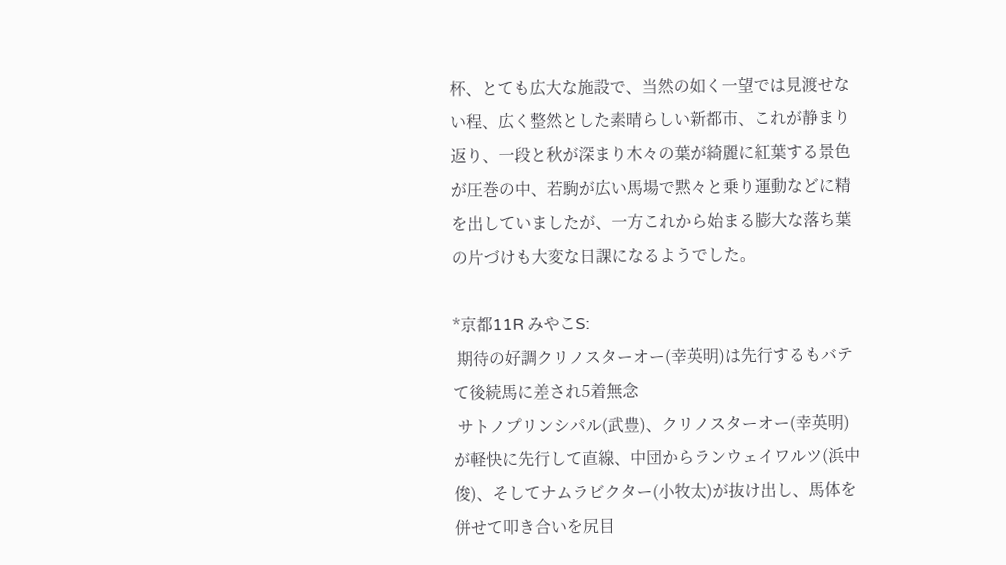杯、とても広大な施設で、当然の如く一望では見渡せない程、広く整然とした素晴らしい新都市、これが静まり返り、一段と秋が深まり木々の葉が綺麗に紅葉する景色が圧巻の中、若駒が広い馬場で黙々と乗り運動などに精を出していましたが、一方これから始まる膨大な落ち葉の片づけも大変な日課になるようでした。

*京都11R みやこS:
 期待の好調クリノスターオー(幸英明)は先行するもバテて後続馬に差され5着無念
 サトノプリンシパル(武豊)、クリノスターオー(幸英明)が軽快に先行して直線、中団からランウェイワルツ(浜中俊)、そしてナムラビクター(小牧太)が抜け出し、馬体を併せて叩き合いを尻目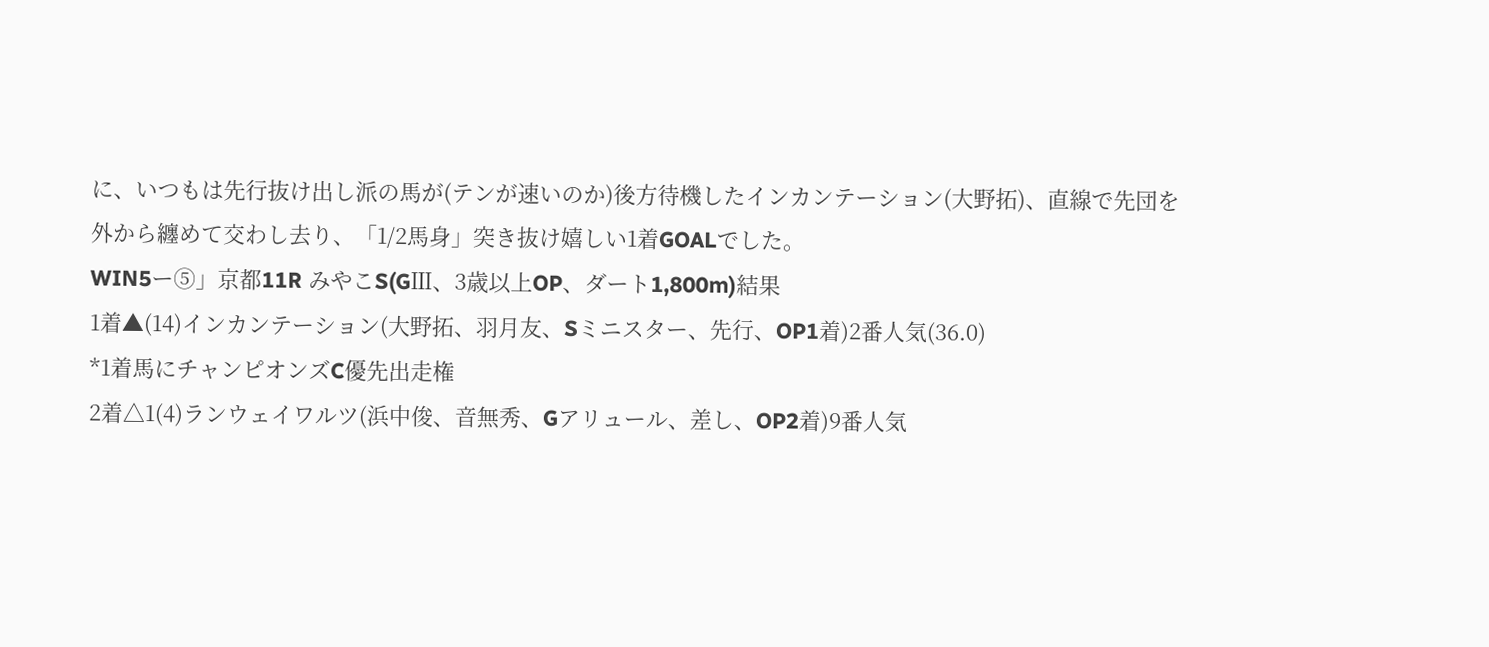に、いつもは先行抜け出し派の馬が(テンが速いのか)後方待機したインカンテーション(大野拓)、直線で先団を外から纏めて交わし去り、「1/2馬身」突き抜け嬉しい1着GOALでした。
WIN5ー⑤」京都11R みやこS(GⅢ、3歳以上OP、ダート1,800m)結果
1着▲(14)インカンテーション(大野拓、羽月友、Sミニスター、先行、OP1着)2番人気(36.0)
*1着馬にチャンピオンズC優先出走権
2着△1(4)ランウェイワルツ(浜中俊、音無秀、Gアリュール、差し、OP2着)9番人気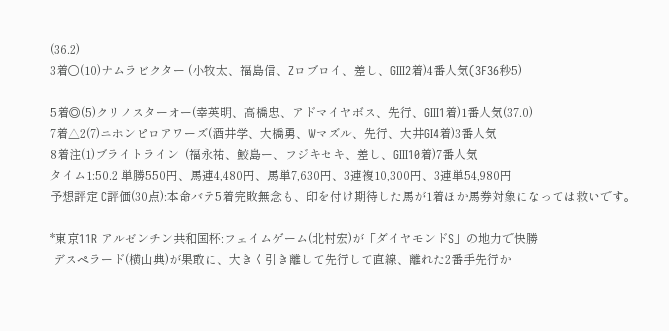(36.2)
3着〇(10)ナムラビクター (小牧太、福島信、Zロブロイ、差し、GⅢ2着)4番人気(3F36秒5)

5着◎(5)クリノスターオー(幸英明、高橋忠、アドマイヤボス、先行、GⅢ1着)1番人気(37.0)
7着△2(7)ニホンピロアワーズ(酒井学、大橋勇、Wマズル、先行、大井GⅠ4着)3番人気
8着注(1)ブライトライン  (福永祐、鮫島ー、フジキセキ、差し、GⅢ10着)7番人気
タイム1:50.2 単勝550円、馬連4,480円、馬単7,630円、3連複10,300円、3連単54,980円
予想評定 C評価(30点):本命バテ5着完敗無念も、印を付け期待した馬が1着ほか馬券対象になっては救いです。

*東京11R アルゼンチン共和国杯:フェイムゲーム(北村宏)が「ダイヤモンドS」の地力で快勝
 デスペラード(横山典)が果敢に、大きく引き離して先行して直線、離れた2番手先行か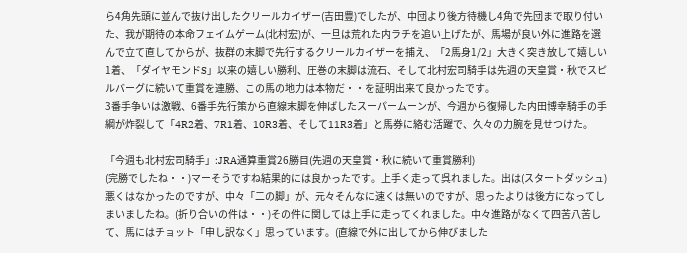ら4角先頭に並んで抜け出したクリールカイザー(吉田豊)でしたが、中団より後方待機し4角で先団まで取り付いた、我が期待の本命フェイムゲーム(北村宏)が、一旦は荒れた内ラチを追い上げたが、馬場が良い外に進路を選んで立て直してからが、抜群の末脚で先行するクリールカイザーを捕え、「2馬身1/2」大きく突き放して嬉しい1着、「ダイヤモンドS」以来の嬉しい勝利、圧巻の末脚は流石、そして北村宏司騎手は先週の天皇賞・秋でスピルバーグに続いて重賞を連勝、この馬の地力は本物だ・・を証明出来て良かったです。
3番手争いは激戦、6番手先行策から直線末脚を伸ばしたスーパームーンが、今週から復帰した内田博幸騎手の手綱が炸裂して「4R2着、7R1着、10R3着、そして11R3着」と馬券に絡む活躍で、久々の力腕を見せつけた。

「今週も北村宏司騎手」:JRA通算重賞26勝目(先週の天皇賞・秋に続いて重賞勝利)
(完勝でしたね・・)マーそうですね結果的には良かったです。上手く走って呉れました。出は(スタートダッシュ)悪くはなかったのですが、中々「二の脚」が、元々そんなに速くは無いのですが、思ったよりは後方になってしまいましたね。(折り合いの件は・・)その件に関しては上手に走ってくれました。中々進路がなくて四苦八苦して、馬にはチョット「申し訳なく」思っています。(直線で外に出してから伸びました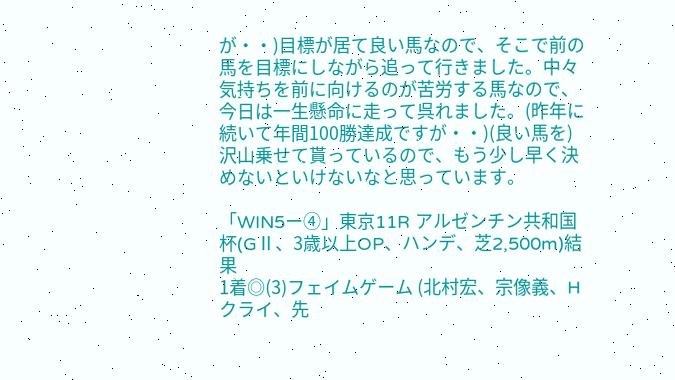が・・)目標が居て良い馬なので、そこで前の馬を目標にしながら追って行きました。中々気持ちを前に向けるのが苦労する馬なので、今日は一生懸命に走って呉れました。(昨年に続いて年間100勝達成ですが・・)(良い馬を)沢山乗せて貰っているので、もう少し早く決めないといけないなと思っています。

「WIN5ー④」東京11R アルゼンチン共和国杯(GⅡ、3歳以上OP、ハンデ、芝2,500m)結果
1着◎(3)フェイムゲーム (北村宏、宗像義、Hクライ、先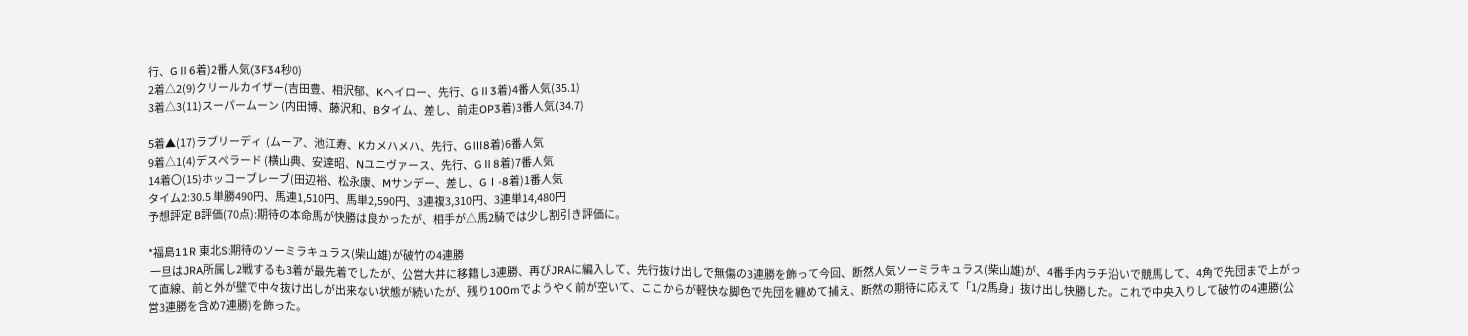行、GⅡ6着)2番人気(3F34秒0)
2着△2(9)クリールカイザー(吉田豊、相沢郁、Kヘイロー、先行、GⅡ3着)4番人気(35.1)
3着△3(11)スーパームーン (内田博、藤沢和、Bタイム、差し、前走OP3着)3番人気(34.7)

5着▲(17)ラブリーディ  (ムーア、池江寿、Kカメハメハ、先行、GⅢ8着)6番人気
9着△1(4)デスペラード (横山典、安達昭、Nユニヴァース、先行、GⅡ8着)7番人気
14着〇(15)ホッコーブレーブ(田辺裕、松永康、Mサンデー、差し、GⅠ-8着)1番人気
タイム2:30.5 単勝490円、馬連1,510円、馬単2,590円、3連複3,310円、3連単14,480円
予想評定 B評価(70点):期待の本命馬が快勝は良かったが、相手が△馬2騎では少し割引き評価に。

*福島11R 東北S:期待のソーミラキュラス(柴山雄)が破竹の4連勝
 一旦はJRA所属し2戦するも3着が最先着でしたが、公営大井に移籍し3連勝、再びJRAに編入して、先行抜け出しで無傷の3連勝を飾って今回、断然人気ソーミラキュラス(柴山雄)が、4番手内ラチ沿いで競馬して、4角で先団まで上がって直線、前と外が壁で中々抜け出しが出来ない状態が続いたが、残り100mでようやく前が空いて、ここからが軽快な脚色で先団を纏めて捕え、断然の期待に応えて「1/2馬身」抜け出し快勝した。これで中央入りして破竹の4連勝(公営3連勝を含め7連勝)を飾った。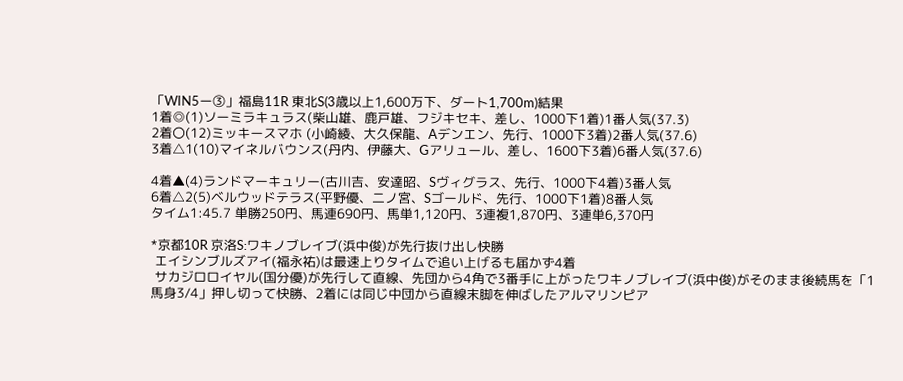「WIN5ー③」福島11R 東北S(3歳以上1,600万下、ダート1,700m)結果
1着◎(1)ソーミラキュラス(柴山雄、鹿戸雄、フジキセキ、差し、1000下1着)1番人気(37.3)
2着〇(12)ミッキースマホ (小崎綾、大久保龍、Aデンエン、先行、1000下3着)2番人気(37.6)
3着△1(10)マイネルバウンス(丹内、伊藤大、Gアリュール、差し、1600下3着)6番人気(37.6)

4着▲(4)ランドマーキュリー(古川吉、安達昭、Sヴィグラス、先行、1000下4着)3番人気
6着△2(5)ベルウッドテラス(平野優、二ノ宮、Sゴールド、先行、1000下1着)8番人気
タイム1:45.7 単勝250円、馬連690円、馬単1,120円、3連複1,870円、3連単6,370円

*京都10R 京洛S:ワキノブレイブ(浜中俊)が先行抜け出し快勝
 エイシンブルズアイ(福永祐)は最速上りタイムで追い上げるも届かず4着
 サカジロロイヤル(国分優)が先行して直線、先団から4角で3番手に上がったワキノブレイブ(浜中俊)がそのまま後続馬を「1馬身3/4」押し切って快勝、2着には同じ中団から直線末脚を伸ばしたアルマリンピア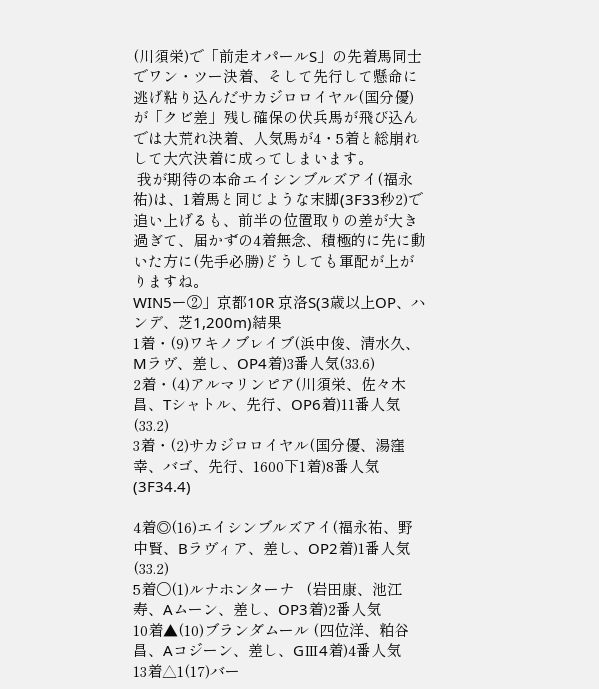(川須栄)で「前走オパールS」の先着馬同士でワン・ツー決着、そして先行して懸命に逃げ粘り込んだサカジロロイヤル(国分優)が「クビ差」残し確保の伏兵馬が飛び込んでは大荒れ決着、人気馬が4・5着と総崩れして大穴決着に成ってしまいます。
 我が期待の本命エイシンブルズアイ(福永祐)は、1着馬と同じような末脚(3F33秒2)で追い上げるも、前半の位置取りの差が大き過ぎて、届かずの4着無念、積極的に先に動いた方に(先手必勝)どうしても軍配が上がりますね。
WIN5ー②」京都10R 京洛S(3歳以上OP、ハンデ、芝1,200m)結果
1着・(9)ワキノブレイブ(浜中俊、清水久、Mラヴ、差し、OP4着)3番人気(33.6)
2着・(4)アルマリンピア(川須栄、佐々木昌、Tシャトル、先行、OP6着)11番人気(33.2)
3着・(2)サカジロロイヤル(国分優、湯窪幸、バゴ、先行、1600下1着)8番人気(3F34.4)

4着◎(16)エイシンブルズアイ(福永祐、野中賢、Bラヴィア、差し、OP2着)1番人気(33.2)
5着〇(1)ルナホンターナ   (岩田康、池江寿、Aムーン、差し、OP3着)2番人気
10着▲(10)ブランダムール (四位洋、粕谷昌、Aコジーン、差し、GⅢ4着)4番人気
13着△1(17)バー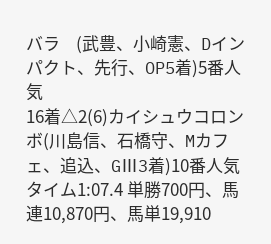バラ    (武豊、小崎憲、Dインパクト、先行、OP5着)5番人気
16着△2(6)カイシュウコロンボ(川島信、石橋守、Mカフェ、追込、GⅢ3着)10番人気
タイム1:07.4 単勝700円、馬連10,870円、馬単19,910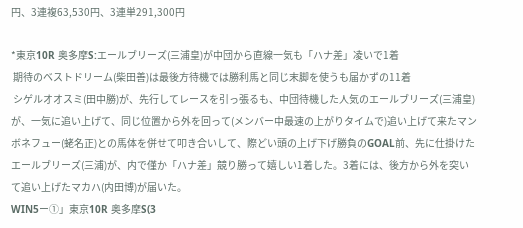円、3連複63,530円、3連単291,300円

*東京10R 奥多摩S:エールブリーズ(三浦皇)が中団から直線一気も「ハナ差」凌いで1着
 期待のベストドリーム(柴田善)は最後方待機では勝利馬と同じ末脚を使うも届かずの11着
 シゲルオオスミ(田中勝)が、先行してレースを引っ張るも、中団待機した人気のエールブリーズ(三浦皇)が、一気に追い上げて、同じ位置から外を回って(メンバー中最速の上がりタイムで)追い上げて来たマンボネフュー(蛯名正)との馬体を併せて叩き合いして、際どい頭の上げ下げ勝負のGOAL前、先に仕掛けたエールブリーズ(三浦)が、内で僅か「ハナ差」競り勝って嬉しい1着した。3着には、後方から外を突いて追い上げたマカハ(内田博)が届いた。
WIN5ー①」東京10R 奥多摩S(3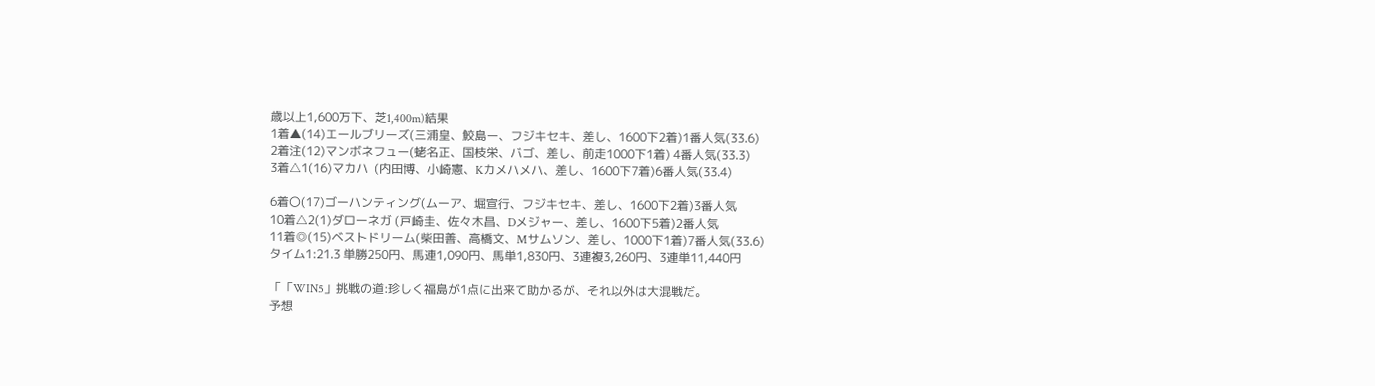歳以上1,600万下、芝1,400m)結果
1着▲(14)エールブリーズ(三浦皇、鮫島ー、フジキセキ、差し、1600下2着)1番人気(33.6)
2着注(12)マンボネフュー(蛯名正、国枝栄、バゴ、差し、前走1000下1着) 4番人気(33.3)
3着△1(16)マカハ  (内田博、小崎憲、Kカメハメハ、差し、1600下7着)6番人気(33.4)

6着〇(17)ゴーハンティング(ムーア、堀宣行、フジキセキ、差し、1600下2着)3番人気
10着△2(1)ダローネガ (戸崎圭、佐々木昌、Dメジャー、差し、1600下5着)2番人気
11着◎(15)ベストドリーム(柴田善、高橋文、Mサムソン、差し、1000下1着)7番人気(33.6)
タイム1:21.3 単勝250円、馬連1,090円、馬単1,830円、3連複3,260円、3連単11,440円

「「WIN5」挑戦の道:珍しく福島が1点に出来て助かるが、それ以外は大混戦だ。
予想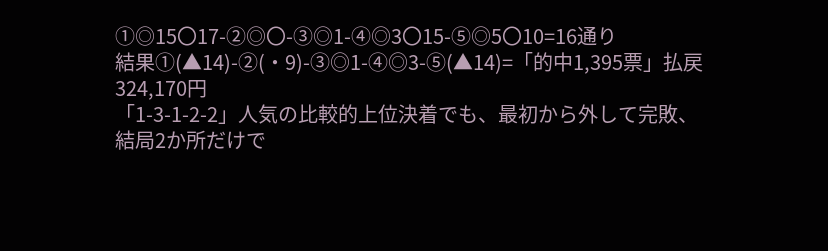①◎15〇17-②◎〇-③◎1-④◎3〇15-⑤◎5〇10=16通り
結果①(▲14)-②(・9)-③◎1-④◎3-⑤(▲14)=「的中1,395票」払戻324,170円
「1-3-1-2-2」人気の比較的上位決着でも、最初から外して完敗、結局2か所だけで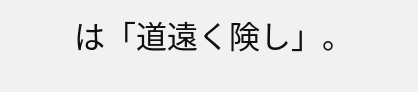は「道遠く険し」。